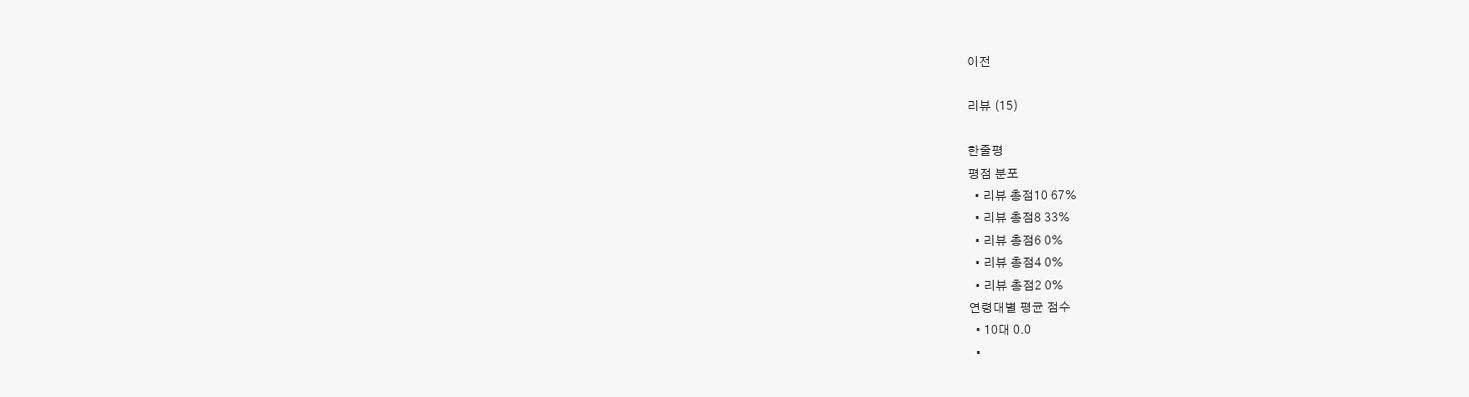이전

리뷰 (15)

한줄평
평점 분포
  • 리뷰 총점10 67%
  • 리뷰 총점8 33%
  • 리뷰 총점6 0%
  • 리뷰 총점4 0%
  • 리뷰 총점2 0%
연령대별 평균 점수
  • 10대 0.0
  •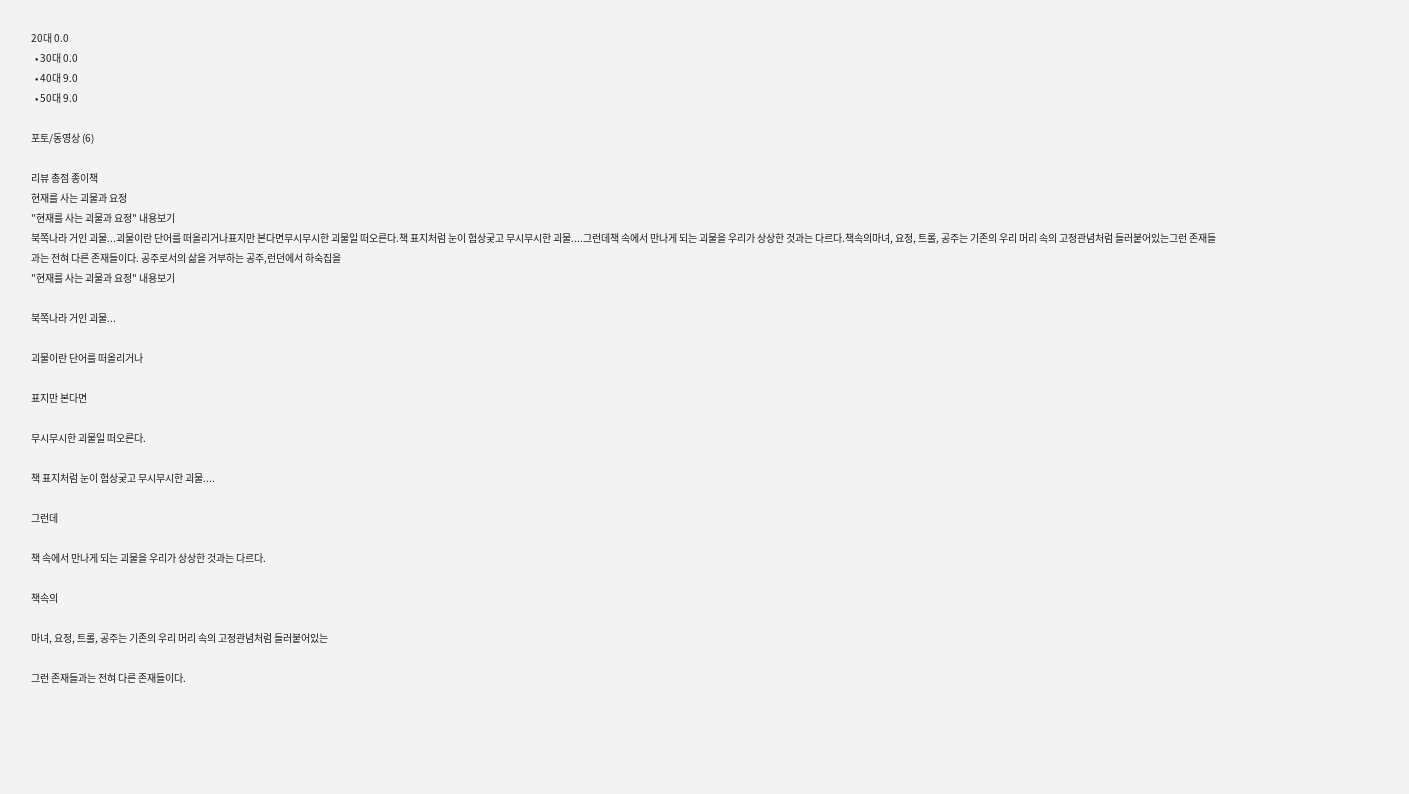20대 0.0
  • 30대 0.0
  • 40대 9.0
  • 50대 9.0

포토/동영상 (6)

리뷰 총점 종이책
현재를 사는 괴물과 요정
"현재를 사는 괴물과 요정" 내용보기
북쪽나라 거인 괴물...괴물이란 단어를 떠올리거나표지만 본다면무시무시한 괴물일 떠오른다.책 표지처럼 눈이 험상궂고 무시무시한 괴물....그런데책 속에서 만나게 되는 괴물을 우리가 상상한 것과는 다르다.책속의마녀, 요정, 트롤, 공주는 기존의 우리 머리 속의 고정관념처럼 들러붙어있는그런 존재들과는 전혀 다른 존재들이다. 공주로서의 삶을 거부하는 공주,런던에서 하숙집을
"현재를 사는 괴물과 요정" 내용보기

북쪽나라 거인 괴물...

괴물이란 단어를 떠올리거나

표지만 본다면

무시무시한 괴물일 떠오른다.

책 표지처럼 눈이 험상궂고 무시무시한 괴물....

그런데

책 속에서 만나게 되는 괴물을 우리가 상상한 것과는 다르다.

책속의

마녀, 요정, 트롤, 공주는 기존의 우리 머리 속의 고정관념처럼 들러붙어있는

그런 존재들과는 전혀 다른 존재들이다.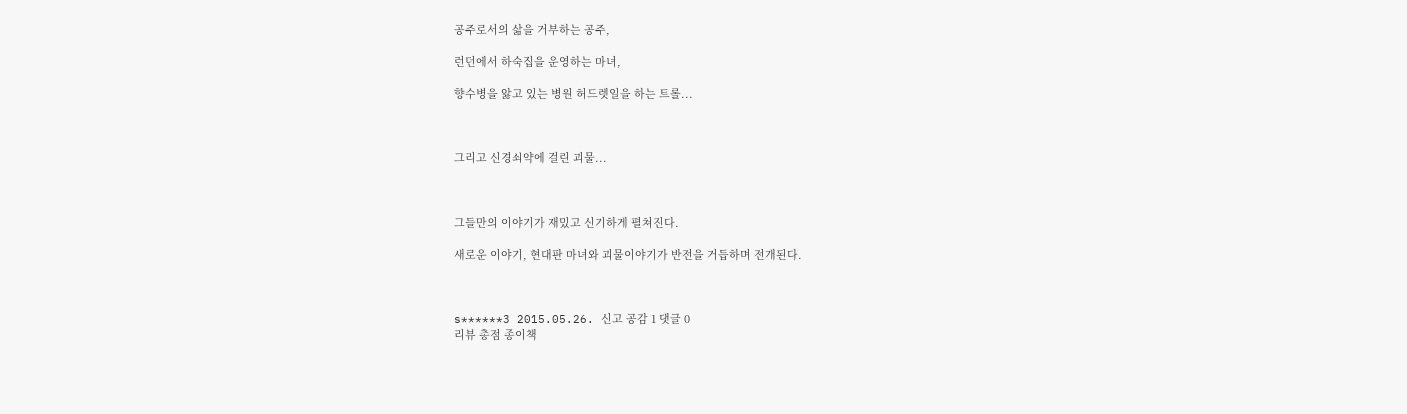공주로서의 삶을 거부하는 공주,

런던에서 하숙집을 운영하는 마녀,

향수병을 앓고 있는 병원 허드렛일을 하는 트롤...



그리고 신경쇠약에 걸린 괴물...



그들만의 이야기가 재밌고 신기하게 펼쳐진다.

새로운 이야기, 현대판 마녀와 괴물이야기가 반전을 거듭하며 전개된다.



s******3 2015.05.26. 신고 공감 1 댓글 0
리뷰 총점 종이책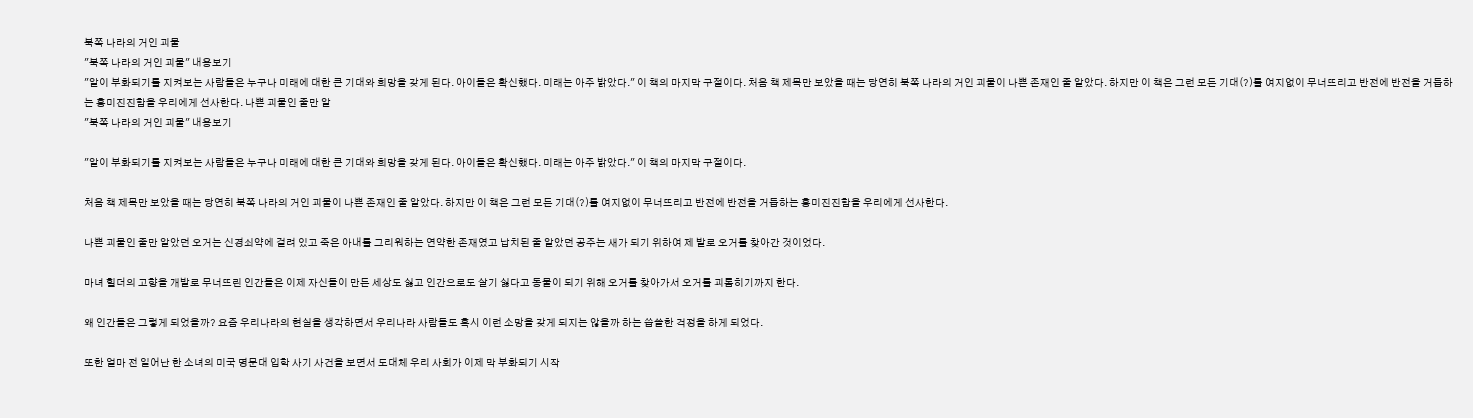북쪽 나라의 거인 괴물
"북쪽 나라의 거인 괴물" 내용보기
"알이 부화되기를 지켜보는 사람들은 누구나 미래에 대한 큰 기대와 희망을 갖게 된다. 아이들은 확신했다. 미래는 아주 밝았다." 이 책의 마지막 구절이다. 처음 책 제목만 보았을 때는 당연히 북쪽 나라의 거인 괴물이 나쁜 존재인 줄 알았다. 하지만 이 책은 그런 모든 기대(?)를 여지없이 무너뜨리고 반전에 반전을 거듭하는 흥미진진함을 우리에게 선사한다. 나쁜 괴물인 줄만 알
"북쪽 나라의 거인 괴물" 내용보기

"알이 부화되기를 지켜보는 사람들은 누구나 미래에 대한 큰 기대와 희망을 갖게 된다. 아이들은 확신했다. 미래는 아주 밝았다." 이 책의 마지막 구절이다.

처음 책 제목만 보았을 때는 당연히 북쪽 나라의 거인 괴물이 나쁜 존재인 줄 알았다. 하지만 이 책은 그런 모든 기대(?)를 여지없이 무너뜨리고 반전에 반전을 거듭하는 흥미진진함을 우리에게 선사한다.

나쁜 괴물인 줄만 알았던 오거는 신경쇠약에 걸려 있고 죽은 아내를 그리워하는 연약한 존재였고 납치된 줄 알았던 공주는 새가 되기 위하여 제 발로 오거를 찾아간 것이었다.

마녀 힐더의 고향을 개발로 무너뜨린 인간들은 이제 자신들이 만든 세상도 싫고 인간으로도 살기 싫다고 동물이 되기 위해 오거를 찾아가서 오거를 괴롭히기까지 한다.

왜 인간들은 그렇게 되었을까? 요즘 우리나라의 현실을 생각하면서 우리나라 사람들도 혹시 이런 소망을 갖게 되지는 않을까 하는 씁쓸한 걱정을 하게 되었다.

또한 얼마 전 일어난 한 소녀의 미국 명문대 입학 사기 사건을 보면서 도대체 우리 사회가 이제 막 부화되기 시작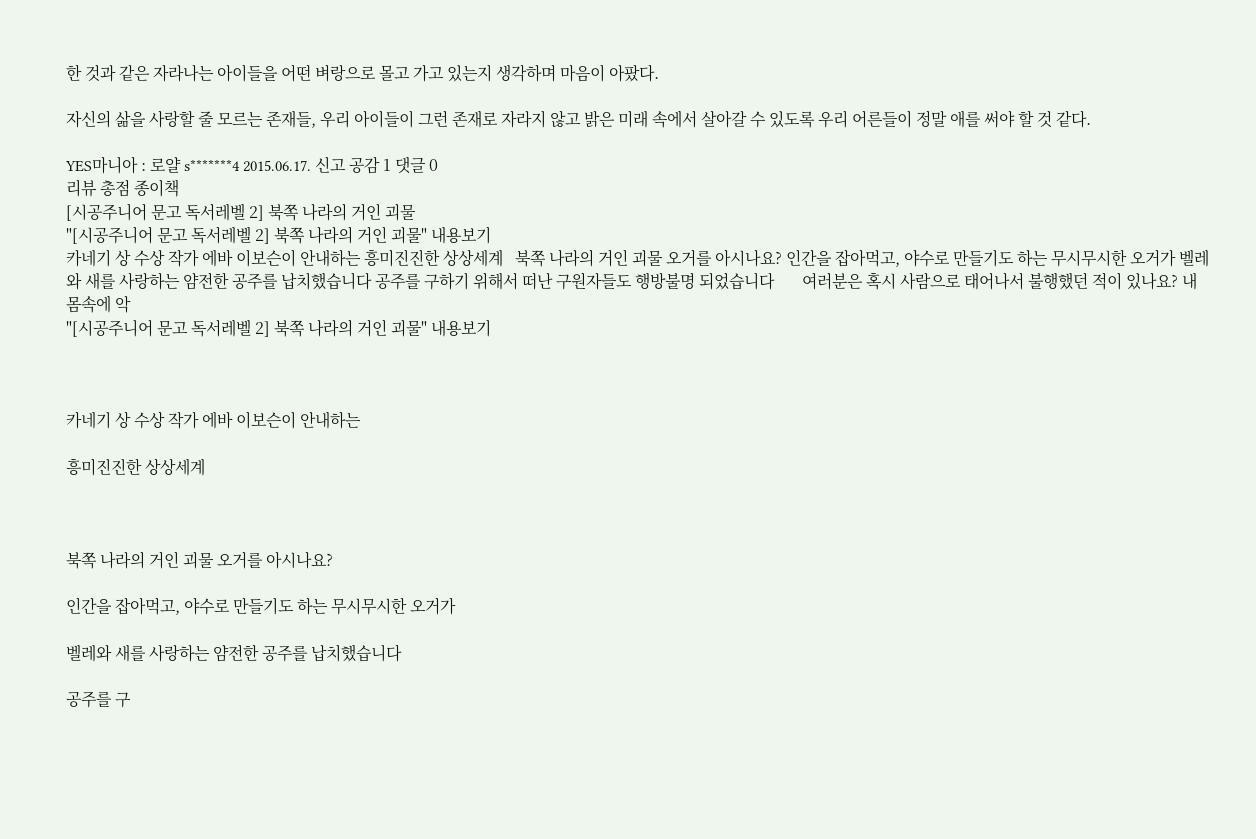한 것과 같은 자라나는 아이들을 어떤 벼랑으로 몰고 가고 있는지 생각하며 마음이 아팠다.

자신의 삶을 사랑할 줄 모르는 존재들, 우리 아이들이 그런 존재로 자라지 않고 밝은 미래 속에서 살아갈 수 있도록 우리 어른들이 정말 애를 써야 할 것 같다.

YES마니아 : 로얄 s*******4 2015.06.17. 신고 공감 1 댓글 0
리뷰 총점 종이책
[시공주니어 문고 독서레벨 2] 북쪽 나라의 거인 괴물
"[시공주니어 문고 독서레벨 2] 북쪽 나라의 거인 괴물" 내용보기
카네기 상 수상 작가 에바 이보슨이 안내하는 흥미진진한 상상세계   북쪽 나라의 거인 괴물 오거를 아시나요? 인간을 잡아먹고, 야수로 만들기도 하는 무시무시한 오거가 벨레와 새를 사랑하는 얌전한 공주를 납치했습니다 공주를 구하기 위해서 떠난 구원자들도 행방불명 되었습니다       여러분은 혹시 사람으로 태어나서 불행했던 적이 있나요? 내 몸속에 악
"[시공주니어 문고 독서레벨 2] 북쪽 나라의 거인 괴물" 내용보기



카네기 상 수상 작가 에바 이보슨이 안내하는

흥미진진한 상상세계



북쪽 나라의 거인 괴물 오거를 아시나요?

인간을 잡아먹고, 야수로 만들기도 하는 무시무시한 오거가

벨레와 새를 사랑하는 얌전한 공주를 납치했습니다

공주를 구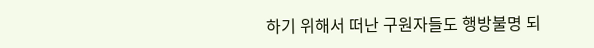하기 위해서 떠난 구원자들도 행방불명 되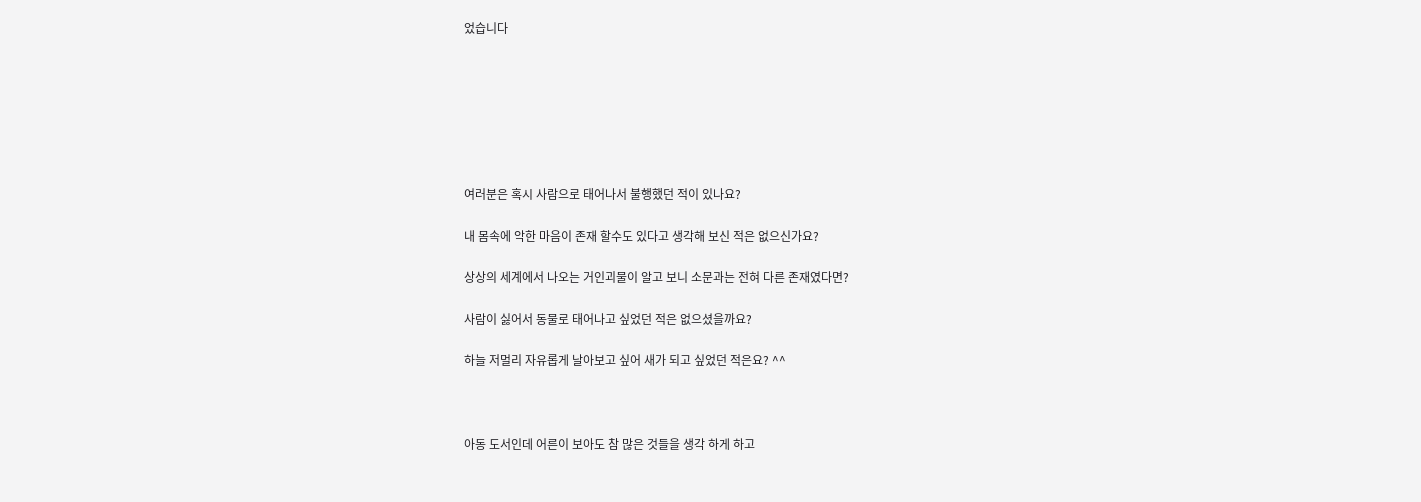었습니다







여러분은 혹시 사람으로 태어나서 불행했던 적이 있나요?

내 몸속에 악한 마음이 존재 할수도 있다고 생각해 보신 적은 없으신가요?

상상의 세계에서 나오는 거인괴물이 알고 보니 소문과는 전혀 다른 존재였다면?

사람이 싫어서 동물로 태어나고 싶었던 적은 없으셨을까요?

하늘 저멀리 자유롭게 날아보고 싶어 새가 되고 싶었던 적은요? ^^



아동 도서인데 어른이 보아도 참 많은 것들을 생각 하게 하고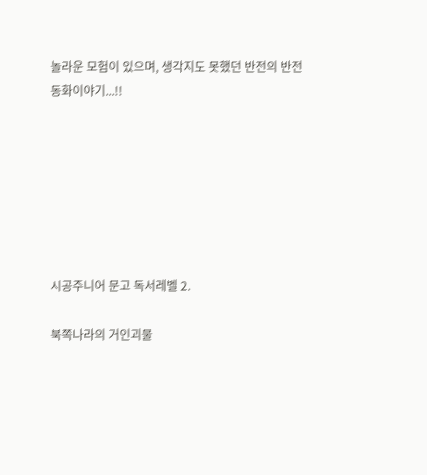놀라운 모험이 있으며, 생각지도 못했던 반전의 반전 동화이야기...!!







시공주니어 문고 독서레벨 2.

북쪽나라의 거인괴물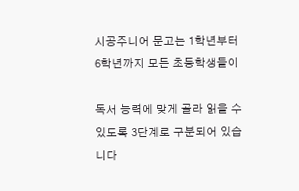시공주니어 문고는 1학년부터 6학년까지 모든 초등학생들이

독서 능력에 맞게 골라 읽을 수 있도록 3단계로 구분되어 있습니다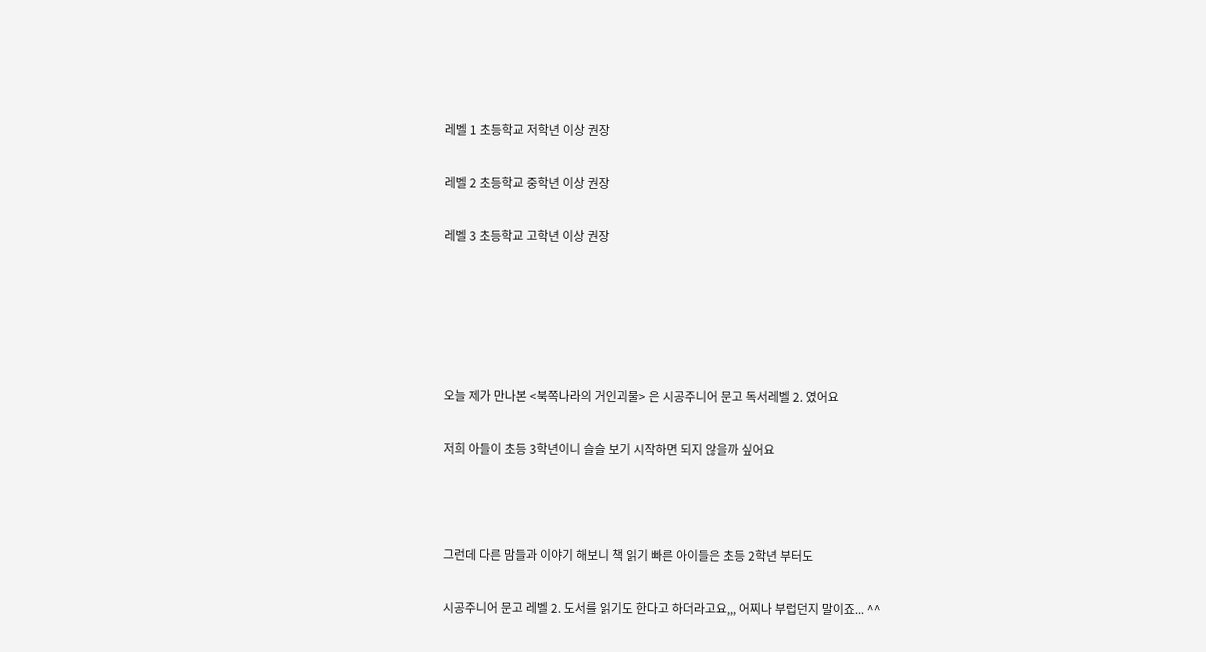레벨 1 초등학교 저학년 이상 권장

레벨 2 초등학교 중학년 이상 권장

레벨 3 초등학교 고학년 이상 권장





오늘 제가 만나본 <북쪽나라의 거인괴물> 은 시공주니어 문고 독서레벨 2. 였어요

저희 아들이 초등 3학년이니 슬슬 보기 시작하면 되지 않을까 싶어요



그런데 다른 맘들과 이야기 해보니 책 읽기 빠른 아이들은 초등 2학년 부터도

시공주니어 문고 레벨 2. 도서를 읽기도 한다고 하더라고요,,, 어찌나 부럽던지 말이죠... ^^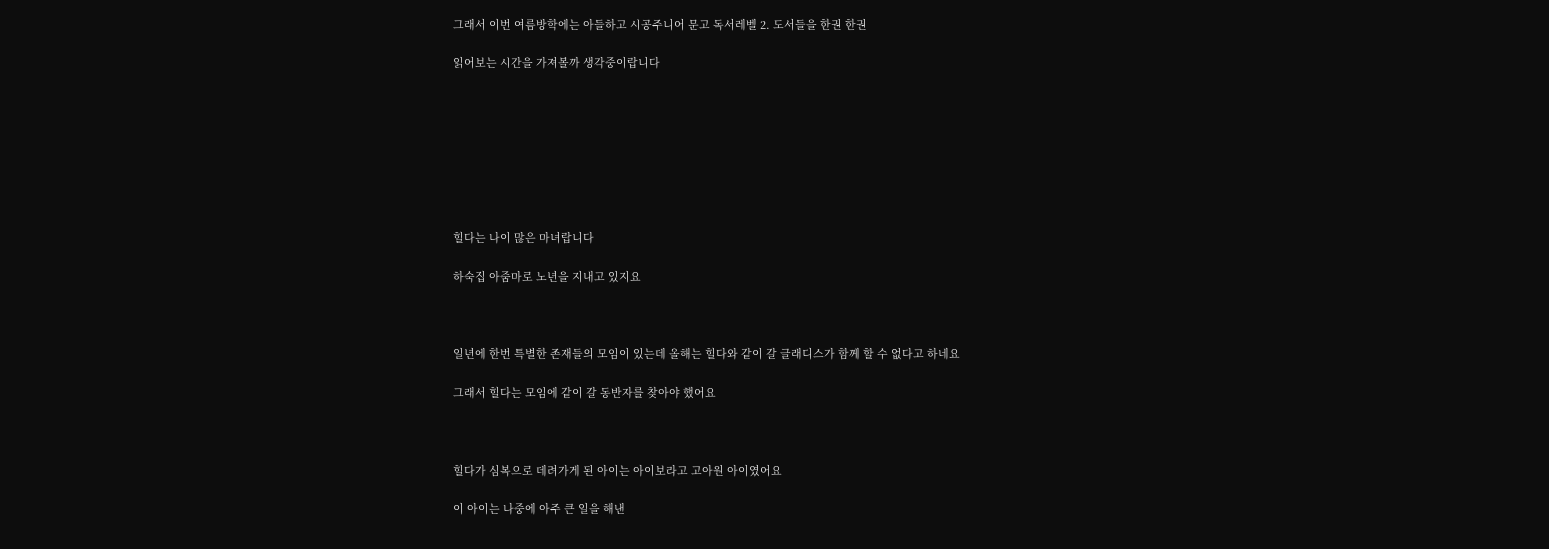그래서 이번 여름방학에는 아들하고 시공주니어 문고 독서레벨 2. 도서들을 한권 한권

읽어보는 시간을 가져볼까 생각중이랍니다








힐다는 나이 많은 마녀랍니다

하숙집 아줌마로 노년을 지내고 있지요



일년에 한번 특별한 존재들의 모임이 있는데 올해는 힐다와 같이 갈 글래디스가 함께 할 수 없다고 하네요

그래서 힐다는 모임에 같이 갈 동반자를 찾아야 했어요



힐다가 심복으로 데려가게 된 아이는 아이보라고 고아원 아이였어요

이 아이는 나중에 아주 큰 일을 해낸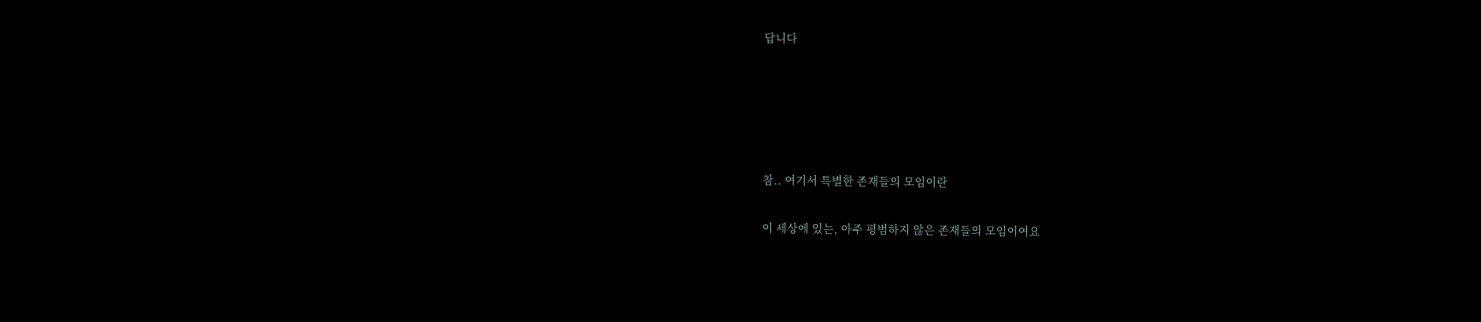답니다





참.. 여기서 특별한 존재들의 모임이란

이 세상에 있는, 아주 평범하지 않은 존재들의 모임이여요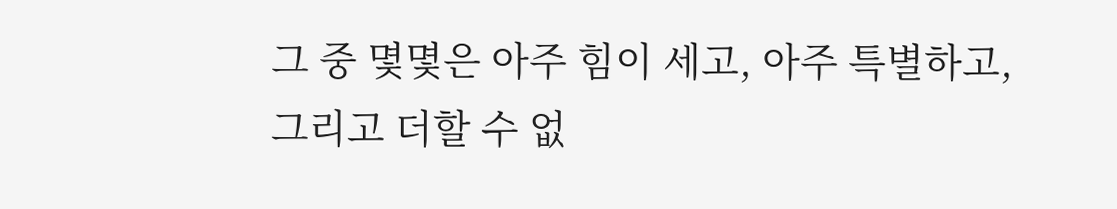그 중 몇몇은 아주 힘이 세고, 아주 특별하고, 그리고 더할 수 없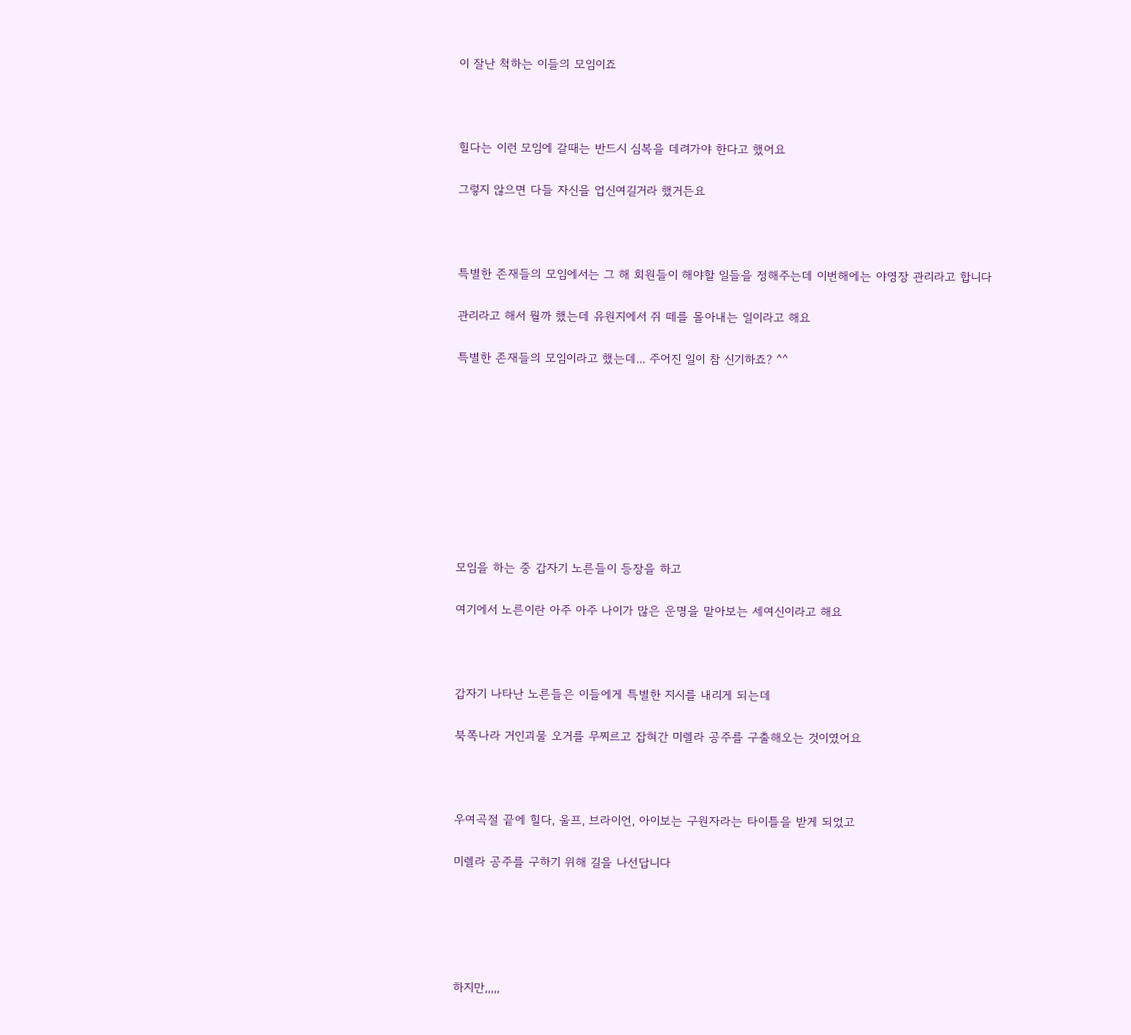이 잘난 척하는 이들의 모임이죠



힐다는 이런 모임에 갈때는 반드시 심복을 데려가야 한다고 했어요

그렇지 않으면 다들 자신을 업신여길거라 했거든요



특별한 존재들의 모임에서는 그 해 회원들이 해야할 일들을 정해주는데 이번해에는 야영장 관리라고 합니다

관리라고 해서 뭘까 했는데 유원지에서 쥐 떼를 몰아내는 일이라고 해요

특별한 존재들의 모임이라고 했는데... 주어진 일이 참 신기하죠? ^^









모임을 하는 중 갑자기 노른들이 등장을 하고

여기에서 노른이란 아주 아주 나이가 많은 운명을 맡아보는 세여신이라고 해요



갑자기 나타난 노른들은 이들에게 특별한 지시를 내리게 되는데

북쪽나라 거인괴물 오거를 무찌르고 잡혀간 미렐라 공주를 구출해오는 것이였어요



우여곡절 끝에 힐다, 울프, 브라이언, 아이보는 구원자라는 타이틀을 받게 되었고

미렐라 공주를 구하기 위해 길을 나선답니다





하지만,,,,,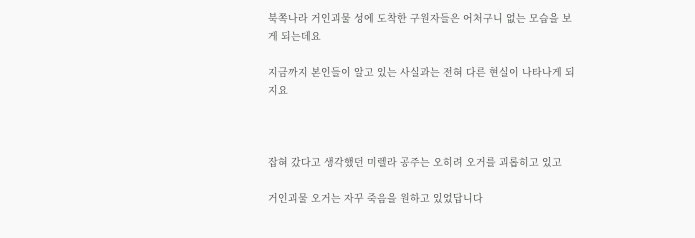북쪽나라 거인괴물 성에 도착한 구원자들은 어처구니 없는 모습을 보게 되는데요

지금까지 본인들이 알고 있는 사실과는 전혀 다른 현실이 나타나게 되지요



잡혀 갔다고 생각했던 미렐라 공주는 오히려 오거를 괴롭히고 있고

거인괴물 오거는 자꾸 죽음을 원하고 있었답니다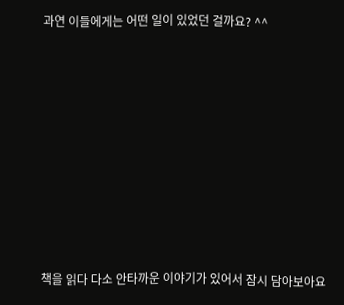과연 이들에게는 어떤 일이 있었던 걸까요? ^^









책을 읽다 다소 안타까운 이야기가 있어서 잠시 담아보아요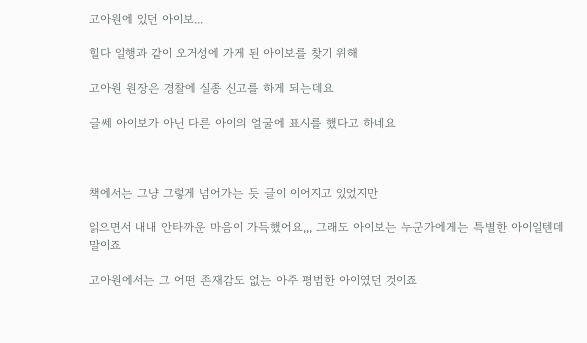고아원에 있던 아이보...

힐다 일행과 같이 오거성에 가게 된 아이보를 찾기 위해

고아원 원장은 경찰에 실종 신고를 하게 되는데요

글쎄 아이보가 아닌 다른 아이의 얼굴에 표시를 했다고 하네요



책에서는 그냥 그렇게 넘어가는 듯 글이 이어지고 있었지만

읽으면서 내내 안타까운 마음이 가득했어요,,, 그래도 아이보는 누군가에게는 특별한 아이일텐데 말이죠

고아원에서는 그 어떤 존재감도 없는 아주 평범한 아이였던 것이죠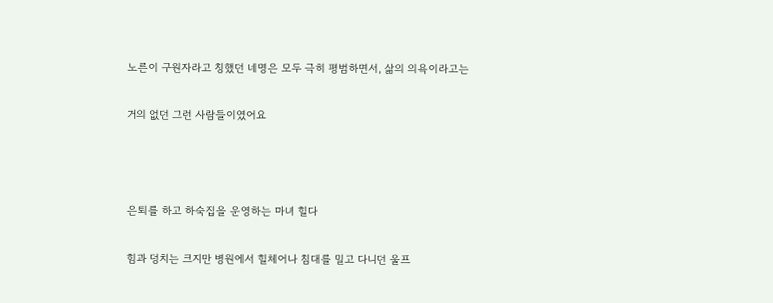노른이 구원자라고 칭했던 네명은 모두 극히 평범하면서, 삶의 의욕이라고는

거의 없던 그런 사람들이였어요



은퇴를 하고 하숙집을 운영하는 마녀 힐다

힘과 덩치는 크지만 병원에서 힐체어나 침대를 밀고 다니던 울프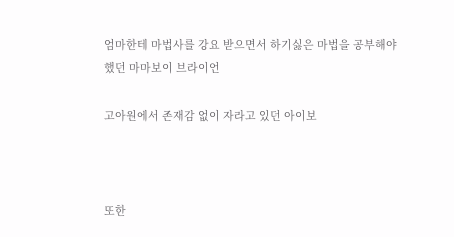엄마한테 마법사를 강요 받으면서 하기싫은 마법을 공부해야 했던 마마보이 브라이언

고아원에서 존재감 없이 자라고 있던 아이보



또한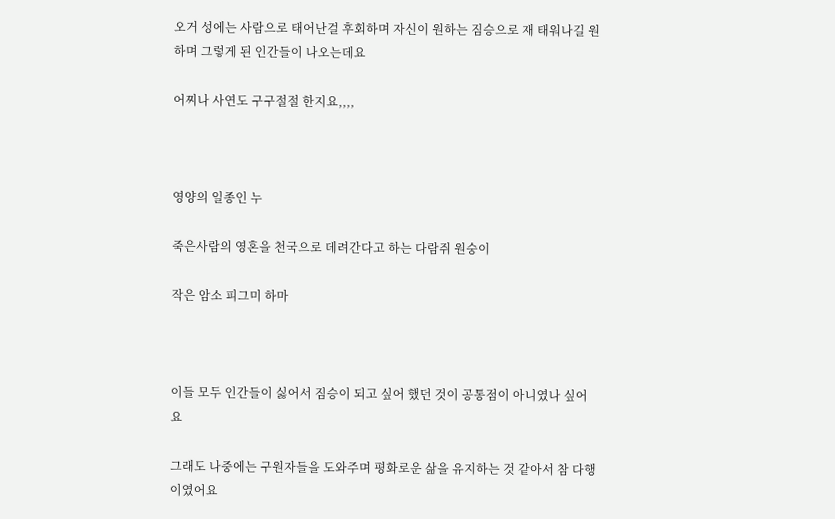오거 성에는 사람으로 태어난걸 후회하며 자신이 원하는 짐승으로 재 태워나길 원하며 그렇게 된 인간들이 나오는데요

어찌나 사연도 구구절절 한지요,,,,



영양의 일종인 누

죽은사람의 영혼을 천국으로 데려간다고 하는 다람쥐 원숭이

작은 암소 피그미 하마



이들 모두 인간들이 싫어서 짐승이 되고 싶어 했던 것이 공통점이 아니였나 싶어요

그래도 나중에는 구원자들을 도와주며 평화로운 삶을 유지하는 것 같아서 참 다행이였어요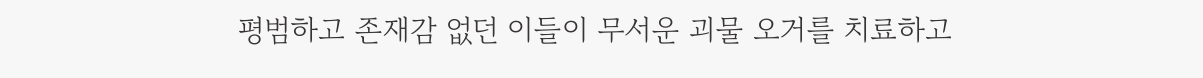평범하고 존재감 없던 이들이 무서운 괴물 오거를 치료하고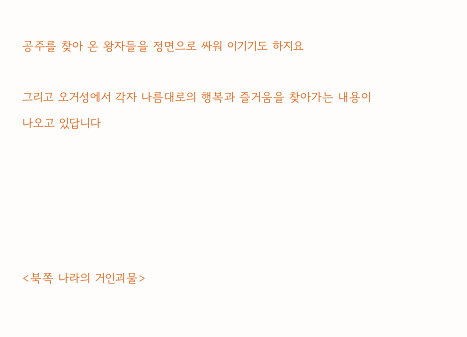공주를 찾아 온 왕자들을 정면으로 싸워 이기기도 하지요

그리고 오거성에서 각자 나름대로의 행복과 즐거움을 찾아가는 내용이 나오고 있답니다





<북쪽 나라의 거인괴물>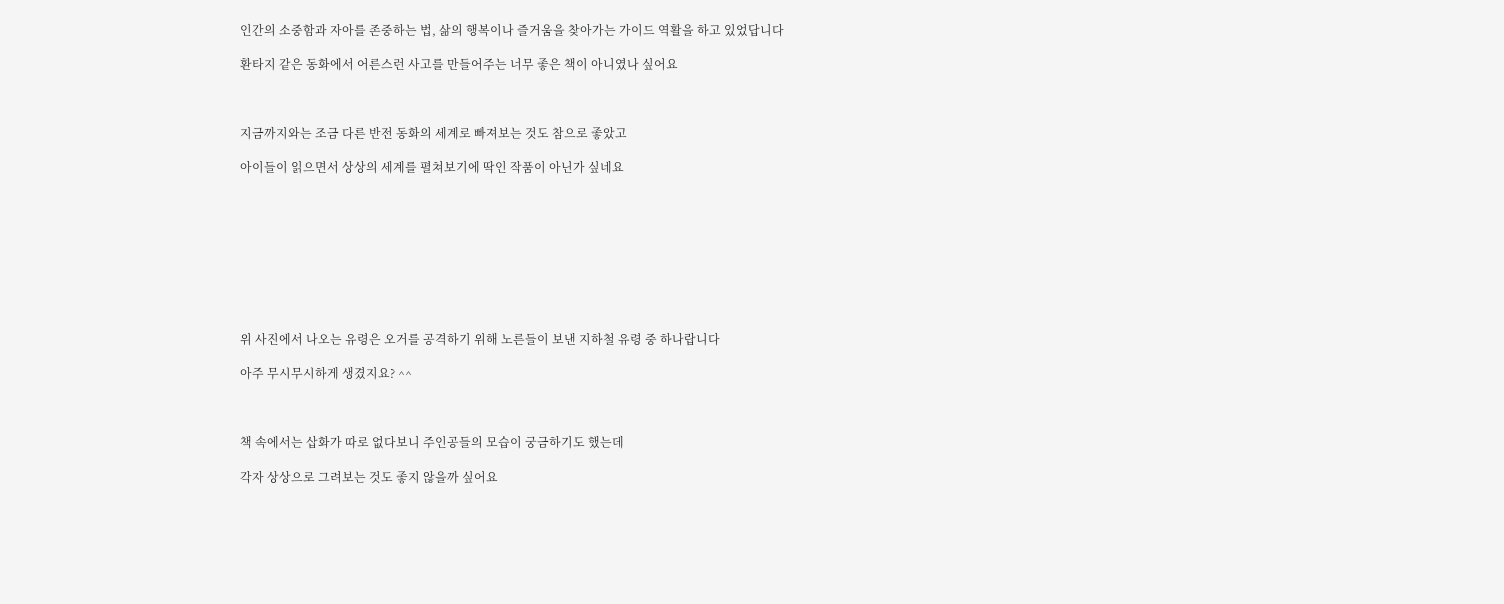인간의 소중함과 자아를 존중하는 법, 삶의 행복이나 즐거움을 찾아가는 가이드 역활을 하고 있었답니다

환타지 같은 동화에서 어른스런 사고를 만들어주는 너무 좋은 책이 아니였나 싶어요



지금까지와는 조금 다른 반전 동화의 세계로 빠져보는 것도 참으로 좋았고

아이들이 읽으면서 상상의 세계를 펼쳐보기에 딱인 작품이 아닌가 싶네요









위 사진에서 나오는 유령은 오거를 공격하기 위해 노른들이 보낸 지하철 유령 중 하나랍니다

아주 무시무시하게 생겼지요? ^^



책 속에서는 삽화가 따로 없다보니 주인공들의 모습이 궁금하기도 했는데

각자 상상으로 그려보는 것도 좋지 않을까 싶어요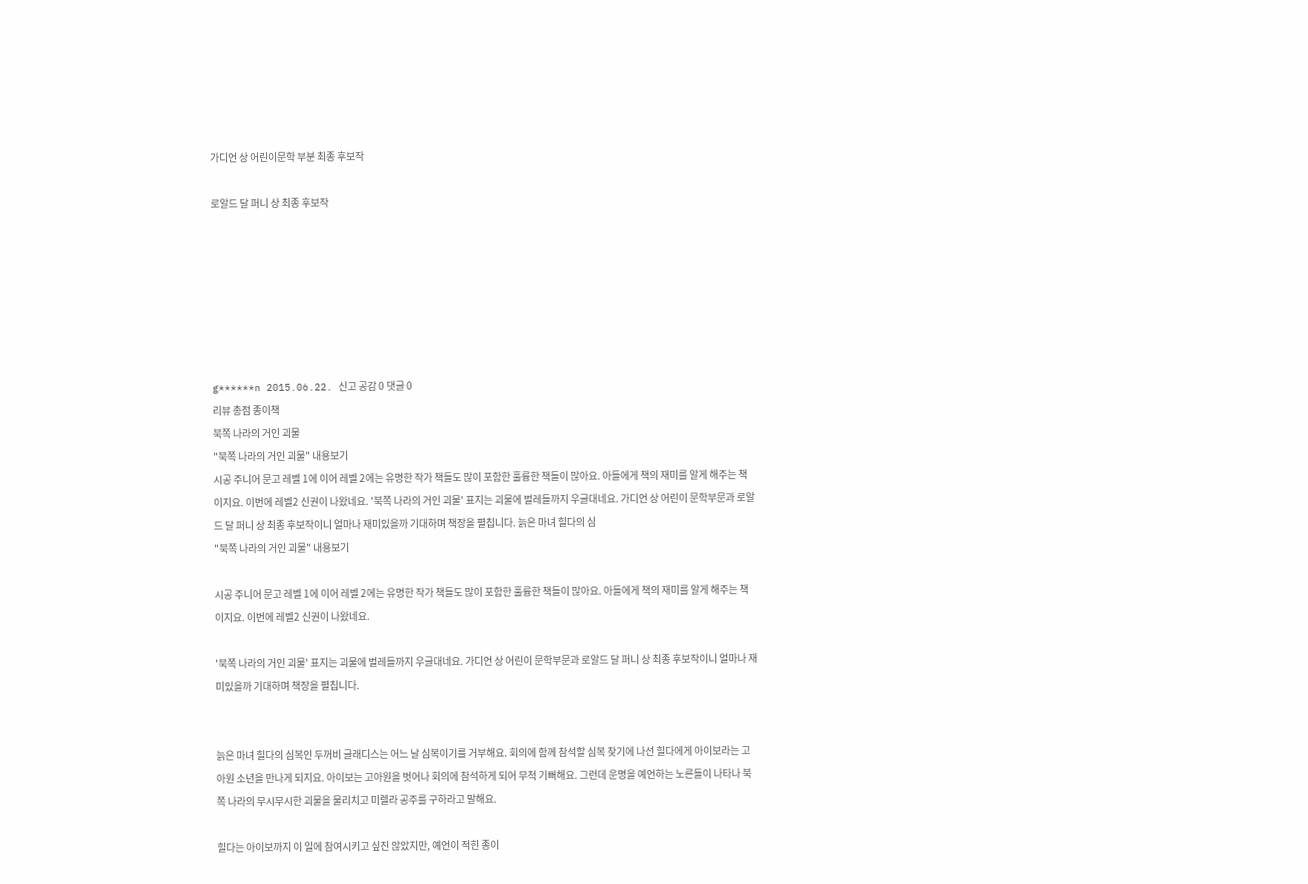가디언 상 어린이문학 부분 최종 후보작

로알드 달 퍼니 상 최종 후보작







g******n 2015.06.22. 신고 공감 0 댓글 0
리뷰 총점 종이책
북쪽 나라의 거인 괴물
"북쪽 나라의 거인 괴물" 내용보기
시공 주니어 문고 레벨 1에 이어 레벨 2에는 유명한 작가 책들도 많이 포함한 훌륭한 책들이 많아요. 아들에게 책의 재미를 알게 해주는 책이지요. 이번에 레벨2 신권이 나왔네요. '북쪽 나라의 거인 괴물' 표지는 괴물에 벌레들까지 우글대네요. 가디언 상 어린이 문학부문과 로알드 달 퍼니 상 최종 후보작이니 얼마나 재미있을까 기대하며 책장을 펼칩니다. 늙은 마녀 힐다의 심
"북쪽 나라의 거인 괴물" 내용보기

시공 주니어 문고 레벨 1에 이어 레벨 2에는 유명한 작가 책들도 많이 포함한 훌륭한 책들이 많아요. 아들에게 책의 재미를 알게 해주는 책이지요. 이번에 레벨2 신권이 나왔네요.

'북쪽 나라의 거인 괴물' 표지는 괴물에 벌레들까지 우글대네요. 가디언 상 어린이 문학부문과 로알드 달 퍼니 상 최종 후보작이니 얼마나 재미있을까 기대하며 책장을 펼칩니다.


늙은 마녀 힐다의 심복인 두꺼비 글래디스는 어느 날 심복이기를 거부해요. 회의에 함께 참석할 심복 찾기에 나선 힐다에게 아이보라는 고아원 소년을 만나게 되지요. 아이보는 고아원을 벗어나 회의에 참석하게 되어 무척 기뻐해요. 그런데 운명을 예언하는 노른들이 나타나 북쪽 나라의 무시무시한 괴물을 물리치고 미렐라 공주를 구하라고 말해요.

힐다는 아이보까지 이 일에 참여시키고 싶진 않았지만, 예언이 적힌 종이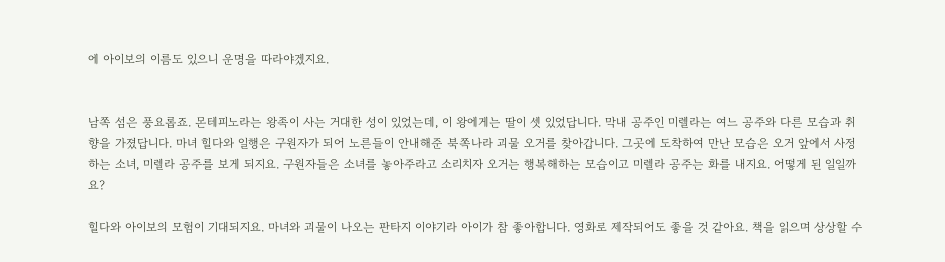에 아이보의 이름도 있으니 운명을 따라야겠지요.


남쪽 섬은 풍요롭죠. 몬테피노라는 왕족이 사는 거대한 성이 있었는데, 이 왕에게는 딸이 셋 있었답니다. 막내 공주인 미렐라는 여느 공주와 다른 모습과 취향을 가졌답니다. 마녀 힐다와 일행은 구원자가 되어 노른들이 안내해준 북쪽나라 괴물 오거를 찾아갑니다. 그곳에 도착하여 만난 모습은 오거 앞에서 사정하는 소녀, 미렐라 공주를 보게 되지요. 구원자들은 소녀를 놓아주라고 소리치자 오거는 행복해하는 모습이고 미렐라 공주는 화를 내지요. 어떻게 된 일일까요?

힐다와 아이보의 모험이 기대되지요. 마녀와 괴물이 나오는 판타지 이야기라 아이가 참 좋아합니다. 영화로 제작되어도 좋을 것 같아요. 책을 읽으며 상상할 수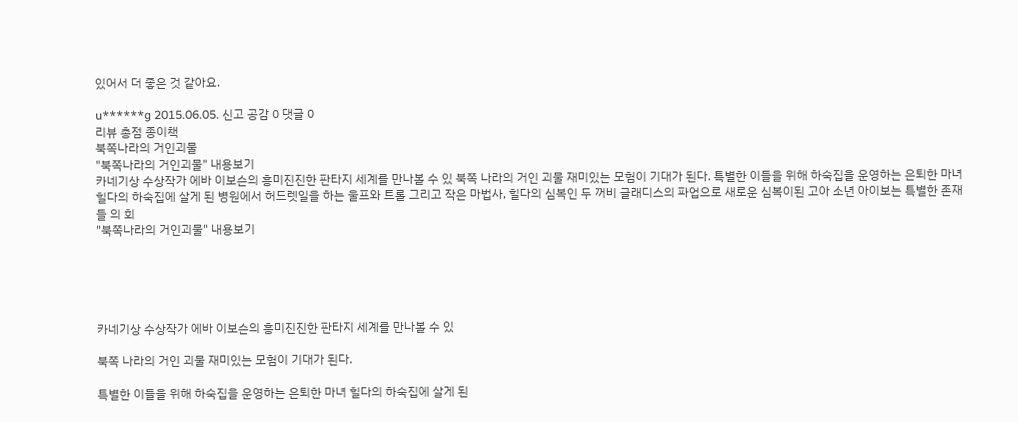있어서 더 좋은 것 같아요.

u******g 2015.06.05. 신고 공감 0 댓글 0
리뷰 총점 종이책
북쪽나라의 거인괴물
"북쪽나라의 거인괴물" 내용보기
카네기상 수상작가 에바 이보슨의 흥미진진한 판타지 세계를 만나볼 수 있 북쪽 나라의 거인 괴물 재미있는 모험이 기대가 된다. 특별한 이들을 위해 하숙집을 운영하는 은퇴한 마녀 힐다의 하숙집에 살게 된 병원에서 허드렛일을 하는 울프와 트롤 그리고 작은 마법사, 힐다의 심복인 두 꺼비 글래디스의 파업으로 새로운 심복이된 고아 소년 아이보는 특별한 존재들 의 회
"북쪽나라의 거인괴물" 내용보기





카네기상 수상작가 에바 이보슨의 흥미진진한 판타지 세계를 만나볼 수 있

북쪽 나라의 거인 괴물 재미있는 모험이 기대가 된다.

특별한 이들을 위해 하숙집을 운영하는 은퇴한 마녀 힐다의 하숙집에 살게 된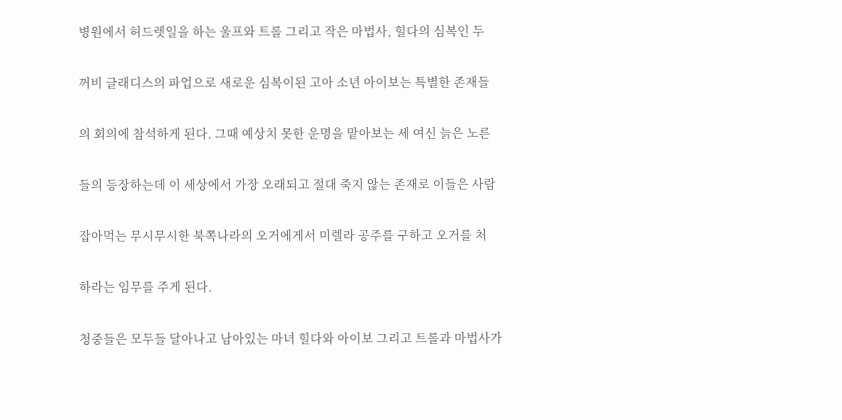병원에서 허드렛일을 하는 울프와 트롤 그리고 작은 마법사, 힐다의 심복인 두

꺼비 글래디스의 파업으로 새로운 심복이된 고아 소년 아이보는 특별한 존재들

의 회의에 참석하게 된다. 그때 예상치 못한 운명을 맡아보는 세 여신 늙은 노른

들의 등장하는데 이 세상에서 가장 오래되고 절대 죽지 않는 존재로 이들은 사람

잡아먹는 무시무시한 북쪽나라의 오거에게서 미렐라 공주를 구하고 오거를 처

하라는 임무를 주게 된다.

청중들은 모두들 달아나고 남아있는 마녀 힐다와 아이보 그리고 트롤과 마법사가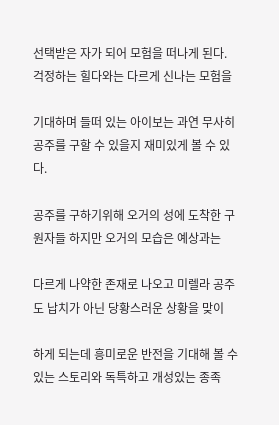선택받은 자가 되어 모험을 떠나게 된다. 걱정하는 힐다와는 다르게 신나는 모험을

기대하며 들떠 있는 아이보는 과연 무사히 공주를 구할 수 있을지 재미있게 볼 수 있다.

공주를 구하기위해 오거의 성에 도착한 구원자들 하지만 오거의 모습은 예상과는

다르게 나약한 존재로 나오고 미렐라 공주도 납치가 아닌 당황스러운 상황을 맞이

하게 되는데 흥미로운 반전을 기대해 볼 수 있는 스토리와 독특하고 개성있는 종족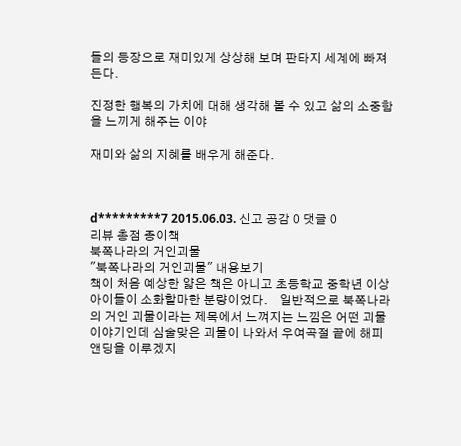들의 등장으로 재미있게 상상해 보며 판타지 세계에 빠져든다.

진정한 행복의 가치에 대해 생각해 볼 수 있고 삶의 소중함을 느끼게 해주는 이야

재미와 삶의 지혜를 배우게 해준다.



d*********7 2015.06.03. 신고 공감 0 댓글 0
리뷰 총점 종이책
북쪽나라의 거인괴물
"북쪽나라의 거인괴물" 내용보기
책이 처음 예상한 얇은 책은 아니고 초등학교 중학년 이상 아이들이 소화할마한 분량이었다.    일반적으로 북쪽나라의 거인 괴물이라는 제목에서 느껴지는 느낌은 어떤 괴물 이야기인데 심술맞은 괴물이 나와서 우여곡절 끝에 해피앤딩을 이루겠지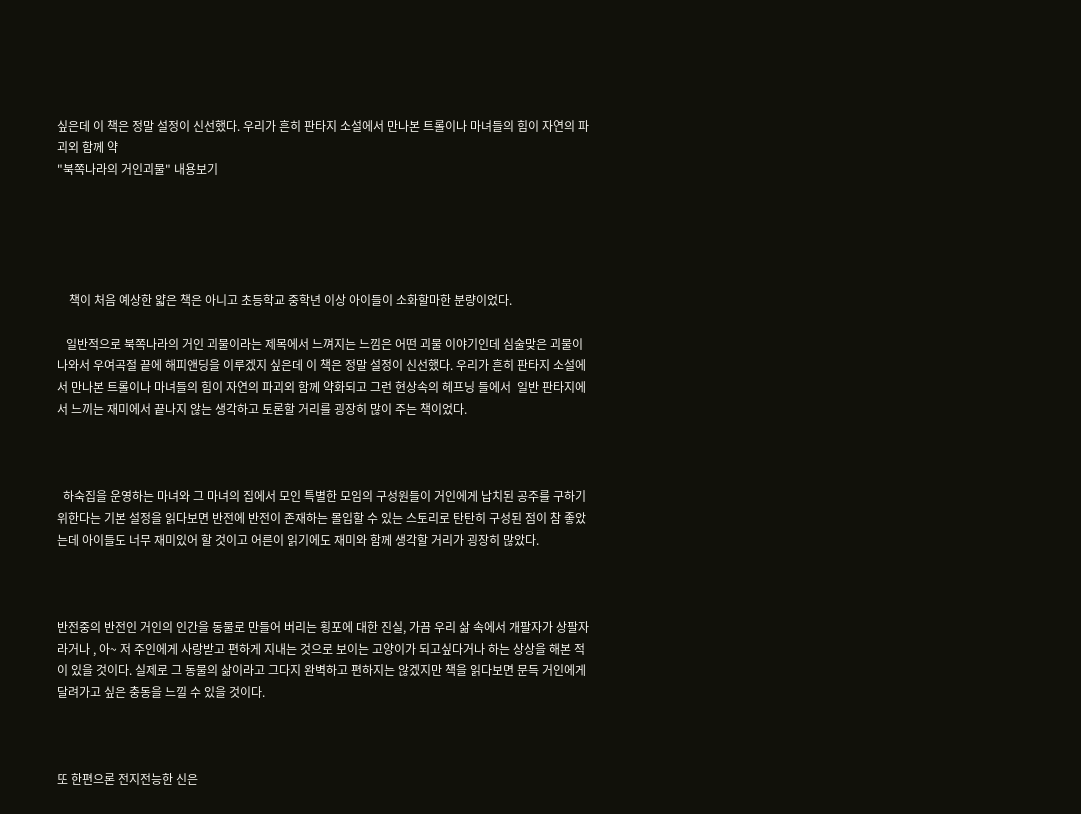싶은데 이 책은 정말 설정이 신선했다. 우리가 흔히 판타지 소설에서 만나본 트롤이나 마녀들의 힘이 자연의 파괴외 함께 약
"북쪽나라의 거인괴물" 내용보기





    책이 처음 예상한 얇은 책은 아니고 초등학교 중학년 이상 아이들이 소화할마한 분량이었다.

   일반적으로 북쪽나라의 거인 괴물이라는 제목에서 느껴지는 느낌은 어떤 괴물 이야기인데 심술맞은 괴물이 나와서 우여곡절 끝에 해피앤딩을 이루겠지 싶은데 이 책은 정말 설정이 신선했다. 우리가 흔히 판타지 소설에서 만나본 트롤이나 마녀들의 힘이 자연의 파괴외 함께 약화되고 그런 현상속의 헤프닝 들에서  일반 판타지에서 느끼는 재미에서 끝나지 않는 생각하고 토론할 거리를 굉장히 많이 주는 책이었다.



  하숙집을 운영하는 마녀와 그 마녀의 집에서 모인 특별한 모임의 구성원들이 거인에게 납치된 공주를 구하기 위한다는 기본 설정을 읽다보면 반전에 반전이 존재하는 몰입할 수 있는 스토리로 탄탄히 구성된 점이 참 좋았는데 아이들도 너무 재미있어 할 것이고 어른이 읽기에도 재미와 함께 생각할 거리가 굉장히 많았다.



반전중의 반전인 거인의 인간을 동물로 만들어 버리는 횡포에 대한 진실, 가끔 우리 삶 속에서 개팔자가 상팔자라거나 , 아~ 저 주인에게 사랑받고 편하게 지내는 것으로 보이는 고양이가 되고싶다거나 하는 상상을 해본 적이 있을 것이다. 실제로 그 동물의 삶이라고 그다지 완벽하고 편하지는 않겠지만 책을 읽다보면 문득 거인에게 달려가고 싶은 충동을 느낄 수 있을 것이다.



또 한편으론 전지전능한 신은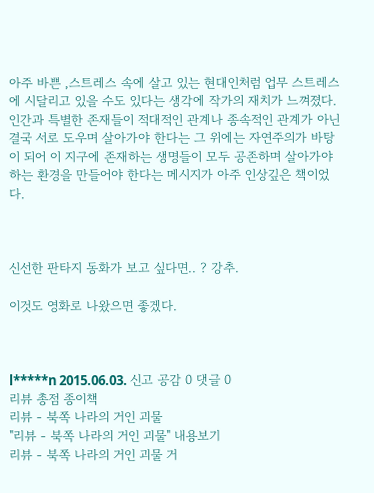아주 바쁜 ,스트레스 속에 살고 있는 현대인처럼 업무 스트레스에 시달리고 있을 수도 있다는 생각에 작가의 재치가 느껴졌다. 인간과 특별한 존재들이 적대적인 관계나 종속적인 관계가 아닌 결국 서로 도우며 살아가야 한다는 그 위에는 자연주의가 바탕이 되어 이 지구에 존재하는 생명들이 모두 공존하며 살아가야 하는 환경을 만들어야 한다는 메시지가 아주 인상깊은 책이었다.



신선한 판타지 동화가 보고 싶다면.. ? 강추.

이것도 영화로 나왔으면 좋겠다.



l*****n 2015.06.03. 신고 공감 0 댓글 0
리뷰 총점 종이책
리뷰 - 북쪽 나라의 거인 괴물
"리뷰 - 북쪽 나라의 거인 괴물" 내용보기
리뷰 - 북쪽 나라의 거인 괴물 거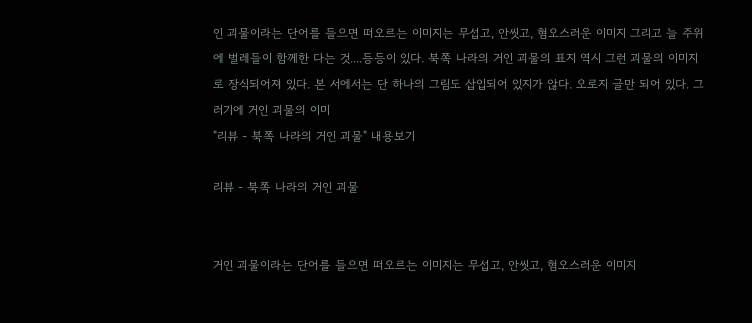인 괴물이라는 단어를 들으면 떠오르는 이미지는 무섭고, 안씻고, 혐오스러운 이미지 그리고 늘 주위에 벌레들이 함께한 다는 것....등등이 있다. 북쪽 나라의 거인 괴물의 표지 역시 그런 괴물의 이미지로 장식되어져 있다. 본 서에서는 단 하나의 그림도 삽입되어 있지가 않다. 오로지 글만 되어 있다. 그러기에 거인 괴물의 이미
"리뷰 - 북쪽 나라의 거인 괴물" 내용보기

리뷰 - 북쪽 나라의 거인 괴물


거인 괴물이라는 단어를 들으면 떠오르는 이미지는 무섭고, 안씻고, 혐오스러운 이미지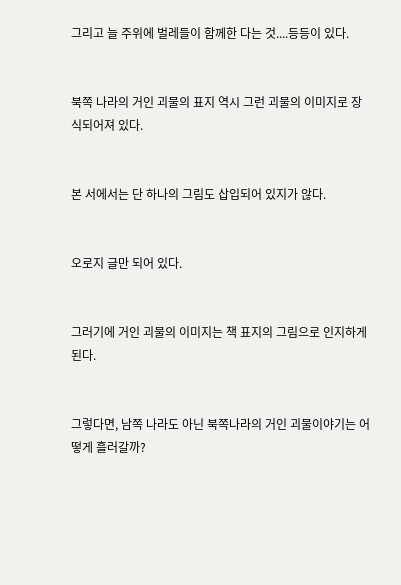그리고 늘 주위에 벌레들이 함께한 다는 것....등등이 있다.


북쪽 나라의 거인 괴물의 표지 역시 그런 괴물의 이미지로 장식되어져 있다.


본 서에서는 단 하나의 그림도 삽입되어 있지가 않다.


오로지 글만 되어 있다.


그러기에 거인 괴물의 이미지는 책 표지의 그림으로 인지하게 된다.


그렇다면, 남쪽 나라도 아닌 북쪽나라의 거인 괴물이야기는 어떻게 흘러갈까?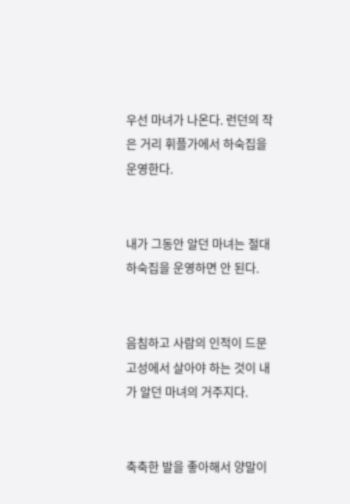우선 마녀가 나온다. 런던의 작은 거리 휘플가에서 하숙집을 운영한다.


내가 그동안 알던 마녀는 절대 하숙집을 운영하면 안 된다.


음침하고 사람의 인적이 드문 고성에서 살아야 하는 것이 내가 알던 마녀의 거주지다.


축축한 발을 좋아해서 양말이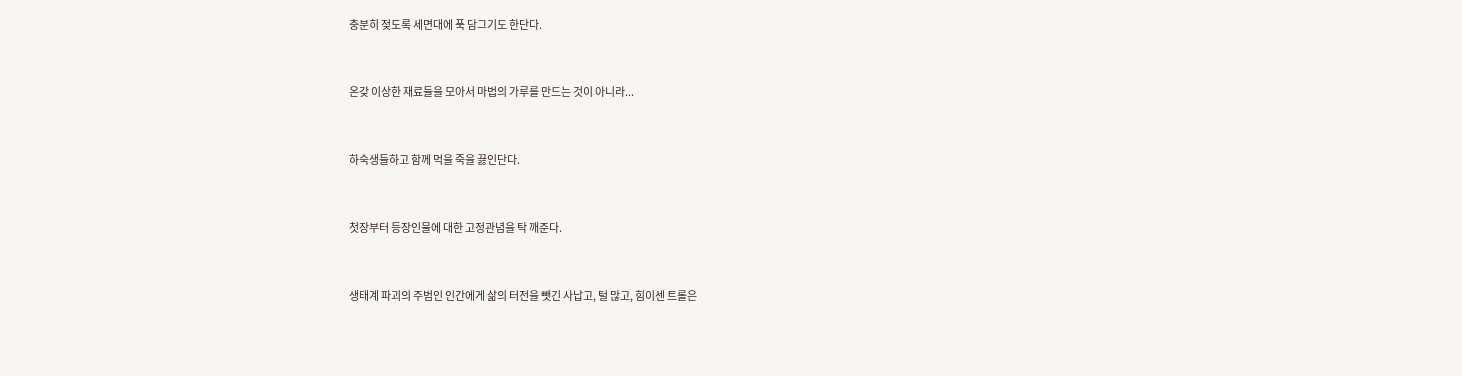충분히 젖도록 세면대에 푹 담그기도 한단다.


온갖 이상한 재료들을 모아서 마법의 가루를 만드는 것이 아니라...


하숙생들하고 함께 먹을 죽을 끓인단다.


첫장부터 등장인물에 대한 고정관념을 탁 깨준다.


생태계 파괴의 주범인 인간에게 삶의 터전을 뺏긴 사납고, 털 많고, 힘이센 트롤은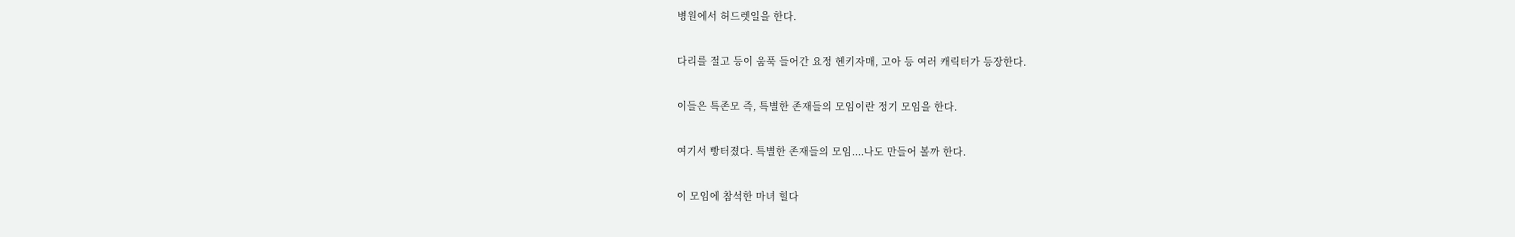병원에서 허드렛일을 한다.


다리를 절고 등이 움푹 들어간 요정 헨키자매, 고아 등 여러 캐릭터가 등장한다.


이들은 특존모 즉, 특별한 존재들의 모임이란 정기 모임을 한다.


여기서 빵터졌다. 특별한 존재들의 모임....나도 만들어 볼까 한다.


이 모임에 참석한 마녀 힐다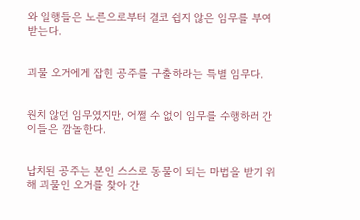와 일행들은 노른으로부터 결코 쉽지 않은 임무를 부여 받는다.


괴물 오거에게 잡힌 공주를 구출하라는 특별 임무다.


원치 않던 임무였지만, 어쩔 수 없이 임무를 수행하러 간 이들은 깜놀한다.


납치된 공주는 본인 스스로 동물이 되는 마법을 받기 위해 괴물인 오거를 찾아 간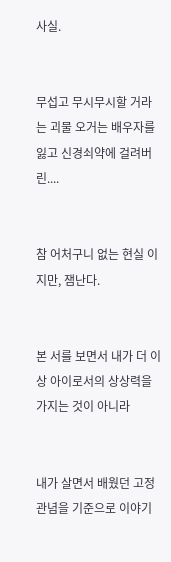사실.


무섭고 무시무시할 거라는 괴물 오거는 배우자를 잃고 신경쇠약에 걸려버린....


참 어처구니 없는 현실 이지만, 잼난다.


본 서를 보면서 내가 더 이상 아이로서의 상상력을 가지는 것이 아니라


내가 살면서 배웠던 고정 관념을 기준으로 이야기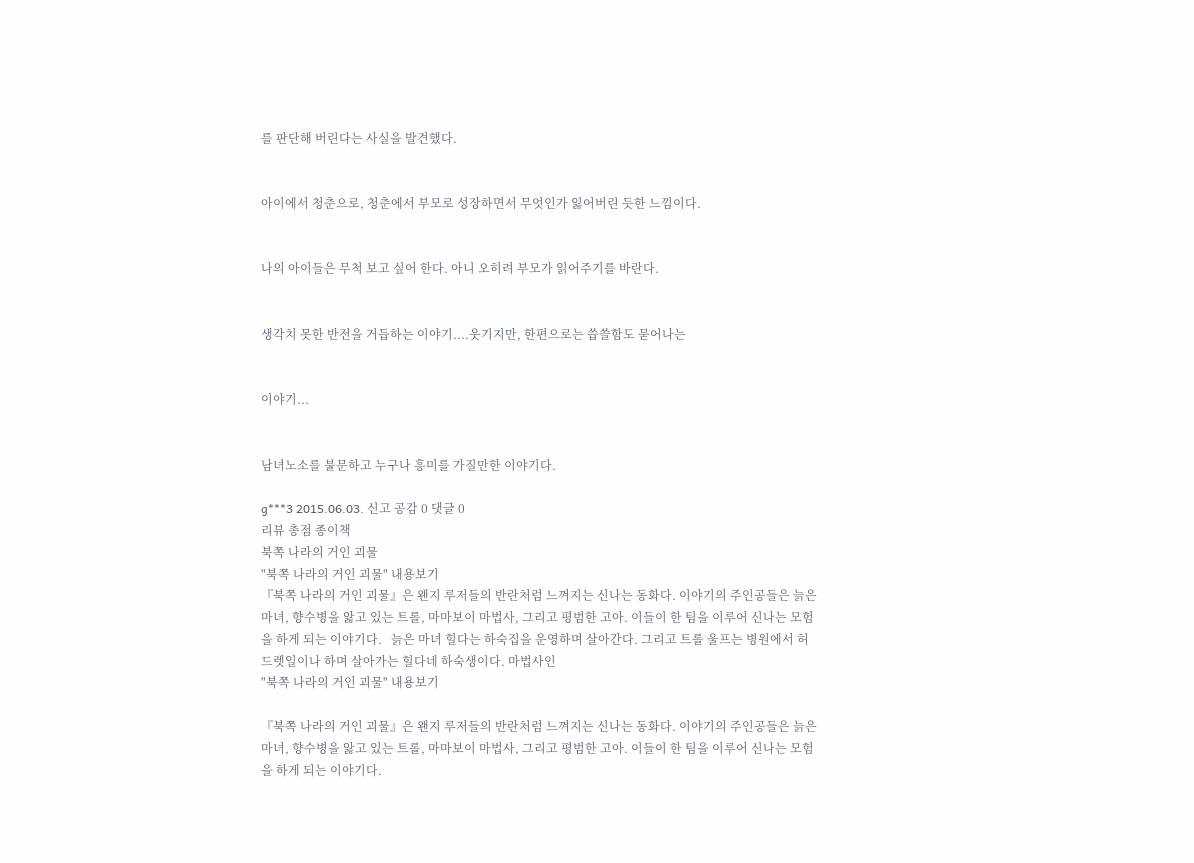를 판단해 버린다는 사실을 발견했다.


아이에서 청춘으로, 청춘에서 부모로 성장하면서 무엇인가 잃어버린 듯한 느낌이다.


나의 아이들은 무척 보고 싶어 한다. 아니 오히려 부모가 읽어주기를 바란다.


생각치 못한 반전을 거듭하는 이야기....웃기지만, 한편으로는 씁쓸함도 묻어나는


이야기...


남녀노소를 불문하고 누구나 흥미를 가질만한 이야기다.

g***3 2015.06.03. 신고 공감 0 댓글 0
리뷰 총점 종이책
북쪽 나라의 거인 괴물
"북쪽 나라의 거인 괴물" 내용보기
『북쪽 나라의 거인 괴물』은 왠지 루저들의 반란처럼 느껴지는 신나는 동화다. 이야기의 주인공들은 늙은 마녀, 향수병을 앓고 있는 트롤, 마마보이 마법사, 그리고 평범한 고아. 이들이 한 팀을 이루어 신나는 모험을 하게 되는 이야기다.   늙은 마녀 힐다는 하숙집을 운영하며 살아간다. 그리고 트롤 울프는 병원에서 허드렛일이나 하며 살아가는 힐다네 하숙생이다. 마법사인
"북쪽 나라의 거인 괴물" 내용보기

『북쪽 나라의 거인 괴물』은 왠지 루저들의 반란처럼 느껴지는 신나는 동화다. 이야기의 주인공들은 늙은 마녀, 향수병을 앓고 있는 트롤, 마마보이 마법사, 그리고 평범한 고아. 이들이 한 팀을 이루어 신나는 모험을 하게 되는 이야기다.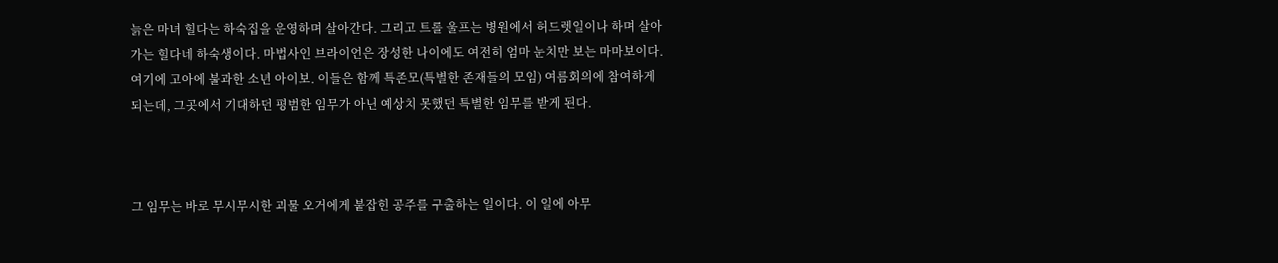늙은 마녀 힐다는 하숙집을 운영하며 살아간다. 그리고 트롤 울프는 병원에서 허드렛일이나 하며 살아가는 힐다네 하숙생이다. 마법사인 브라이언은 장성한 나이에도 여전히 엄마 눈치만 보는 마마보이다. 여기에 고아에 불과한 소년 아이보. 이들은 함께 특존모(특별한 존재들의 모임) 여름회의에 참여하게 되는데, 그곳에서 기대하던 평범한 임무가 아닌 예상치 못했던 특별한 임무를 받게 된다.



그 임무는 바로 무시무시한 괴물 오거에게 붙잡힌 공주를 구출하는 일이다. 이 일에 아무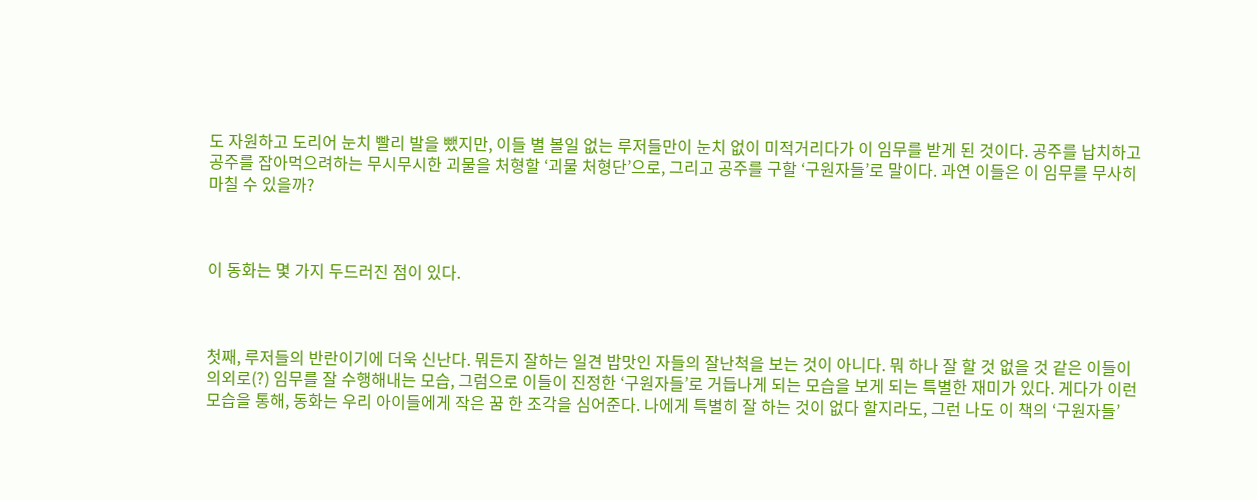도 자원하고 도리어 눈치 빨리 발을 뺐지만, 이들 별 볼일 없는 루저들만이 눈치 없이 미적거리다가 이 임무를 받게 된 것이다. 공주를 납치하고 공주를 잡아먹으려하는 무시무시한 괴물을 처형할 ‘괴물 처형단’으로, 그리고 공주를 구할 ‘구원자들’로 말이다. 과연 이들은 이 임무를 무사히 마칠 수 있을까?



이 동화는 몇 가지 두드러진 점이 있다.



첫째, 루저들의 반란이기에 더욱 신난다. 뭐든지 잘하는 일견 밥맛인 자들의 잘난척을 보는 것이 아니다. 뭐 하나 잘 할 것 없을 것 같은 이들이 의외로(?) 임무를 잘 수행해내는 모습, 그럼으로 이들이 진정한 ‘구원자들’로 거듭나게 되는 모습을 보게 되는 특별한 재미가 있다. 게다가 이런 모습을 통해, 동화는 우리 아이들에게 작은 꿈 한 조각을 심어준다. 나에게 특별히 잘 하는 것이 없다 할지라도, 그런 나도 이 책의 ‘구원자들’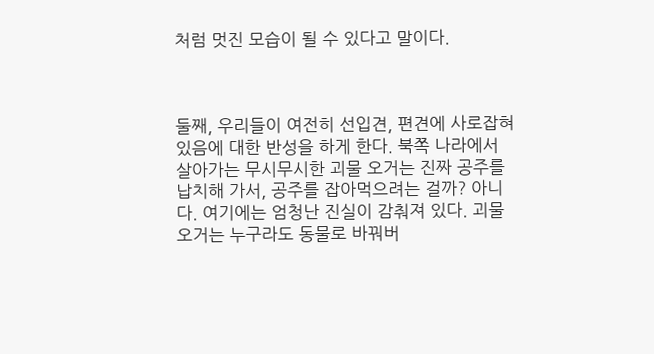처럼 멋진 모습이 될 수 있다고 말이다.



둘째, 우리들이 여전히 선입견, 편견에 사로잡혀 있음에 대한 반성을 하게 한다. 북쪽 나라에서 살아가는 무시무시한 괴물 오거는 진짜 공주를 납치해 가서, 공주를 잡아먹으려는 걸까? 아니다. 여기에는 엄청난 진실이 감춰져 있다. 괴물 오거는 누구라도 동물로 바꿔버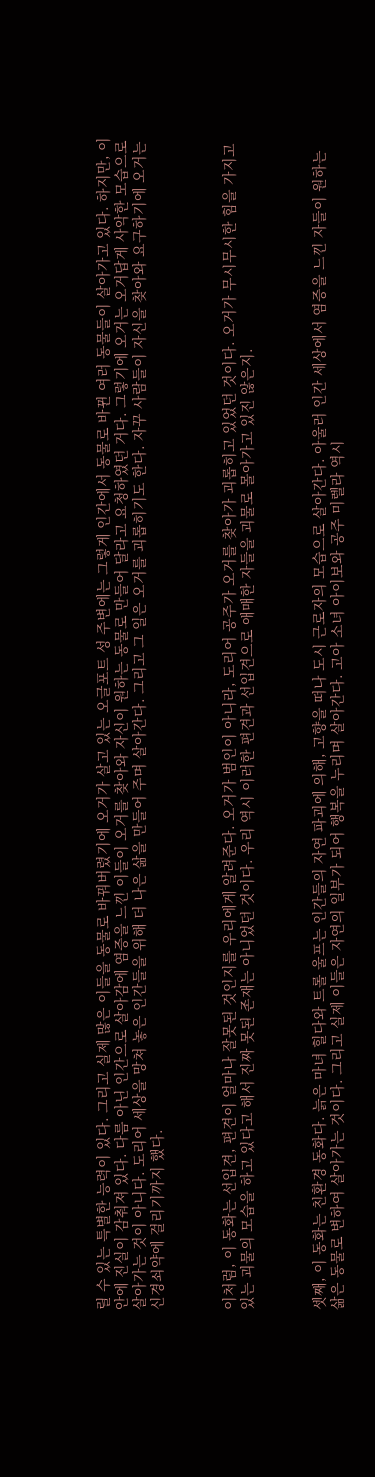릴 수 있는 특별한 능력이 있다. 그리고 실제 많은 이들을 동물로 바꿔버렸기에 오거가 살고 있는 오글포트 성 주변에는 그렇게 인간에서 동물로 바뀐 여러 동물들이 살아가고 있다. 하지만, 이 안에 진실이 감춰져 있다. 다름 아닌 인간으로 살아감에 염증을 느낀 이들이 오거를 찾아와 자신이 원하는 동물로 만들어 달라고 요청하였던 거다. 그렇기에 오거는 오거답게 사악한 모습으로 살아가는 것이 아니다. 도리어 세상을 망쳐 놓은 인간들을 위해 더 나은 삶을 만들어 주며 살아간다. 그리고 그 일은 오거를 괴롭히기도 한다. 자꾸 사람들이 자신을 찾아와 요구하기에 오거는 신경쇠약에 걸리기까지 했다.



이처럼, 이 동화는 선입견, 편견이 얼마나 잘못된 것인지를 우리에게 알려준다. 오거가 범인이 아니라, 도리어 공주가 오거를 찾아가 괴롭히고 있었던 것이다. 오거가 무시무시한 힘을 가지고 있는 괴물의 모습을 하고 있다고 해서 진짜 못된 존재는 아니었던 것이다. 우리 역시 이러한 편견과 선입견으로 애매한 자들을 괴물로 몰아가고 있진 않은지.



셋째, 이 동화는 친환경 동화다. 늙은 마녀 힐다와 트롤 울프는 인간들의 자연 파괴에 의해, 고향을 떠나 도시 근로자의 모습으로 살아간다. 아울러 인간 세상에서 염증을 느낀 자들이 원하는 삶은 동물로 변하여 살아가는 것이다. 그리고 실제 이들은 자연의 일부가 되어 행복을 누리며 살아간다. 고아 소녀 아이보와 공주 미렐라 역시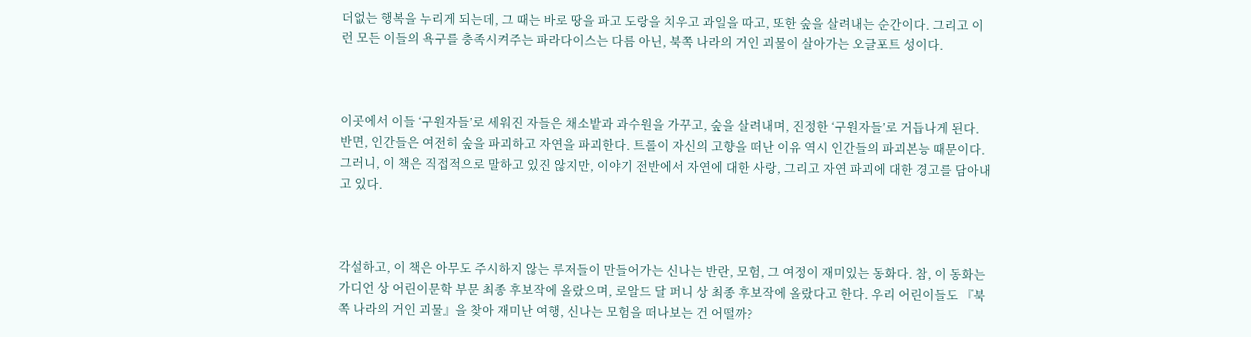더없는 행복을 누리게 되는데, 그 때는 바로 땅을 파고 도랑을 치우고 과일을 따고, 또한 숲을 살려내는 순간이다. 그리고 이런 모든 이들의 욕구를 충족시켜주는 파라다이스는 다름 아닌, 북쪽 나라의 거인 괴물이 살아가는 오글포트 성이다.



이곳에서 이들 ‘구원자들’로 세워진 자들은 채소밭과 과수원을 가꾸고, 숲을 살려내며, 진정한 ‘구원자들’로 거듭나게 된다. 반면, 인간들은 여전히 숲을 파괴하고 자연을 파괴한다. 트롤이 자신의 고향을 떠난 이유 역시 인간들의 파괴본능 때문이다. 그러니, 이 책은 직접적으로 말하고 있진 않지만, 이야기 전반에서 자연에 대한 사랑, 그리고 자연 파괴에 대한 경고를 담아내고 있다.



각설하고, 이 책은 아무도 주시하지 않는 루저들이 만들어가는 신나는 반란, 모험, 그 여정이 재미있는 동화다. 참, 이 동화는 가디언 상 어린이문학 부문 최종 후보작에 올랐으며, 로알드 달 퍼니 상 최종 후보작에 올랐다고 한다. 우리 어린이들도 『북쪽 나라의 거인 괴물』을 찾아 재미난 여행, 신나는 모험을 떠나보는 건 어떨까?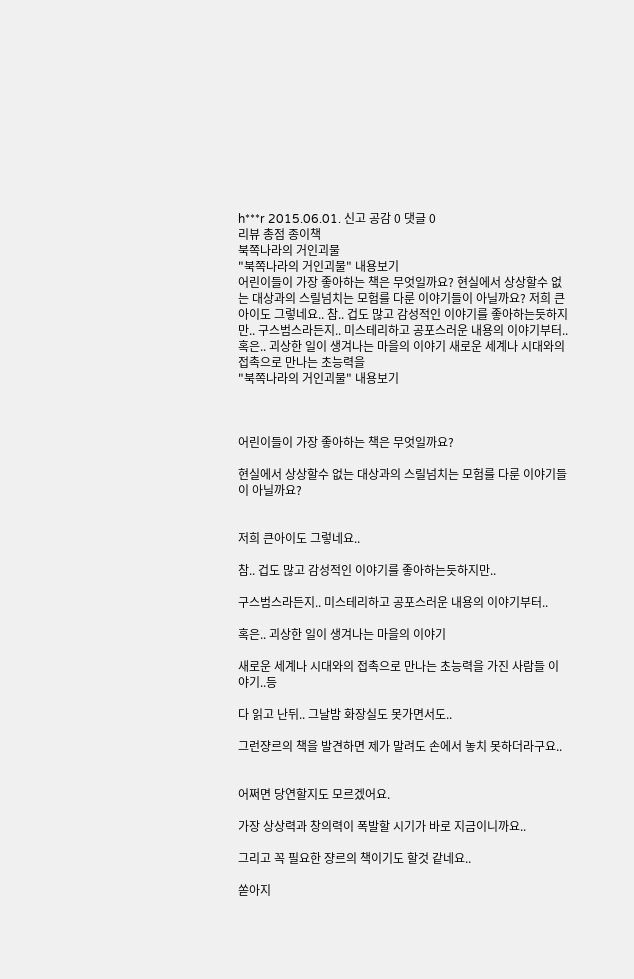h***r 2015.06.01. 신고 공감 0 댓글 0
리뷰 총점 종이책
북쪽나라의 거인괴물
"북쪽나라의 거인괴물" 내용보기
어린이들이 가장 좋아하는 책은 무엇일까요? 현실에서 상상할수 없는 대상과의 스릴넘치는 모험를 다룬 이야기들이 아닐까요? 저희 큰아이도 그렇네요.. 참.. 겁도 많고 감성적인 이야기를 좋아하는듯하지만.. 구스범스라든지.. 미스테리하고 공포스러운 내용의 이야기부터.. 혹은.. 괴상한 일이 생겨나는 마을의 이야기 새로운 세계나 시대와의 접촉으로 만나는 초능력을
"북쪽나라의 거인괴물" 내용보기



어린이들이 가장 좋아하는 책은 무엇일까요?

현실에서 상상할수 없는 대상과의 스릴넘치는 모험를 다룬 이야기들이 아닐까요?


저희 큰아이도 그렇네요..

참.. 겁도 많고 감성적인 이야기를 좋아하는듯하지만..

구스범스라든지.. 미스테리하고 공포스러운 내용의 이야기부터..

혹은.. 괴상한 일이 생겨나는 마을의 이야기

새로운 세계나 시대와의 접촉으로 만나는 초능력을 가진 사람들 이야기..등

다 읽고 난뒤.. 그날밤 화장실도 못가면서도..

그런쟝르의 책을 발견하면 제가 말려도 손에서 놓치 못하더라구요..


어쩌면 당연할지도 모르겠어요.

가장 상상력과 창의력이 폭발할 시기가 바로 지금이니까요..

그리고 꼭 필요한 쟝르의 책이기도 할것 같네요..

쏟아지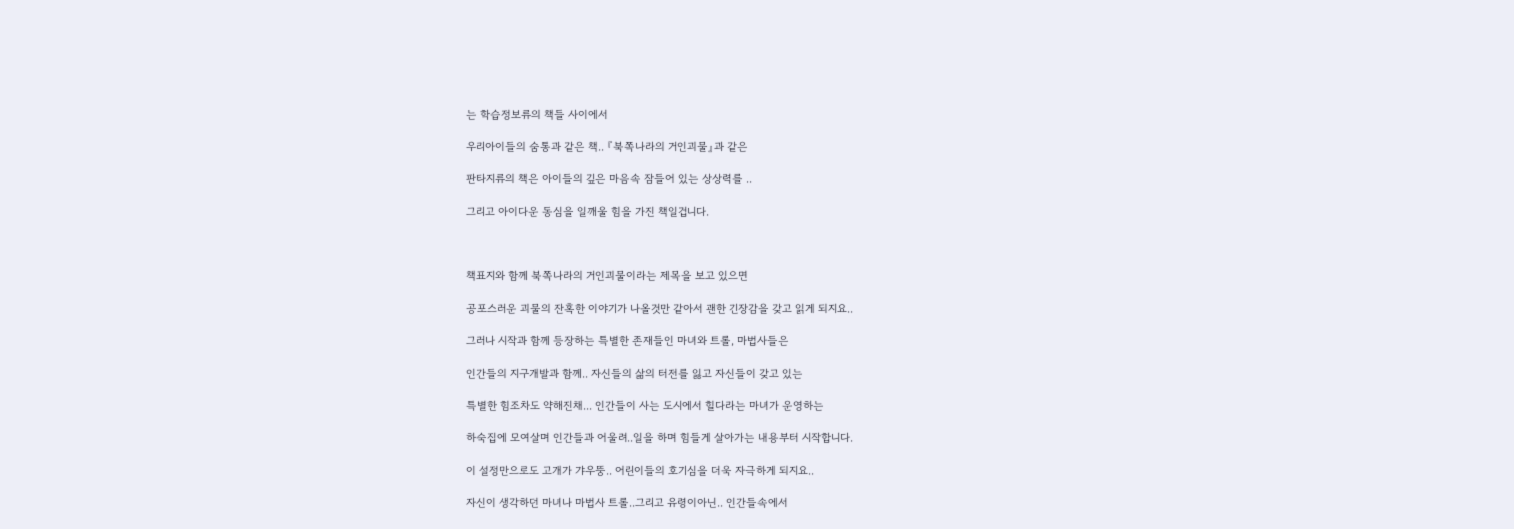는 학습정보류의 책들 사이에서

우리아이들의 숨통과 같은 책.. 『북쪽나라의 거인괴물』과 같은

판타지류의 책은 아이들의 깊은 마음속 잠들어 있는 상상력를 ..

그리고 아이다운 동심을 일깨울 힘을 가진 책일겁니다.



책표지와 함께 북쪽나라의 거인괴물이라는 제목을 보고 있으면

공포스러운 괴물의 잔혹한 이야기가 나올것만 같아서 괜한 긴장감을 갖고 읽게 되지요..

그러나 시작과 함께 등장하는 특별한 존재들인 마녀와 트롤, 마법사들은

인간들의 지구개발과 함께.. 자신들의 삶의 터전를 잃고 자신들이 갖고 있는

특별한 힘조차도 약해진채... 인간들이 사는 도시에서 힐다라는 마녀가 운영하는

하숙집에 모여살며 인간들과 어울려..일을 하며 힘들게 살아가는 내용부터 시작합니다.

이 설정만으로도 고개가 갸우뚱.. 어린이들의 호기심을 더욱 자극하게 되지요..

자신이 생각하던 마녀나 마법사 트롤..그리고 유령이아닌.. 인간들속에서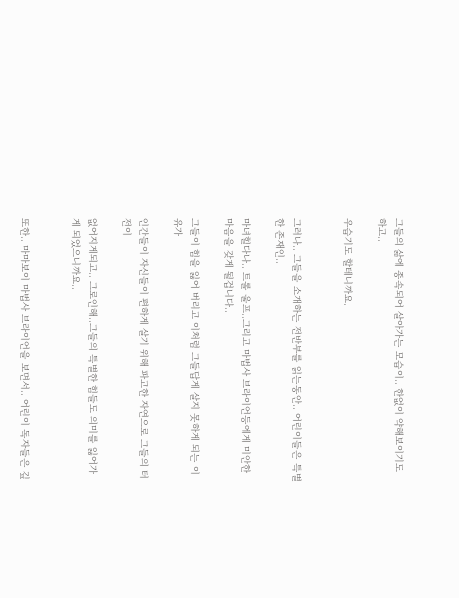그들의 삶에 종속되어 살아가는 모습이.. 한없이 약해보이기도 하고..

우습기도 할테니까요.


그러나.. 그들을 소개하는 전반부를 읽는동안.. 어린이들은 특별한 존재인..

마녀힐다나.. 트롤 울프..그리고 마법사 브라이언등에게 미안한 마음을 갖게 될겁니다..

그들이 힘을 잃어 버리고 이처럼 그들답게 살지 못하게 되는 이유가

인간들이 자신들이 편하게 살기 위해 파고한 자연으로 그들의 터전이

없어지게되고.. 그로인해..그들의 특별한 힘들도 의미를 잃어가게 되었으니까요..


또한.. 마마보이 마법사 브라이언을 보면서.. 어린이 독자들은 깊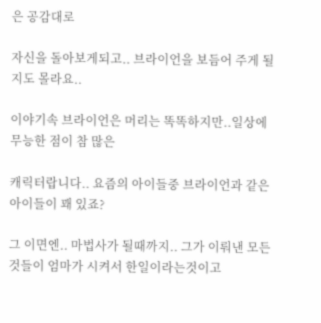은 공감대로

자신을 돌아보게되고.. 브라이언을 보듬어 주게 될지도 몰라요..

이야기속 브라이언은 머리는 똑똑하지만..일상에 무능한 점이 참 많은

캐릭터랍니다.. 요즘의 아이들중 브라이언과 같은 아이들이 꽤 있죠?

그 이면엔.. 마법사가 될때까지.. 그가 이뤄낸 모든것들이 엄마가 시켜서 한일이라는것이고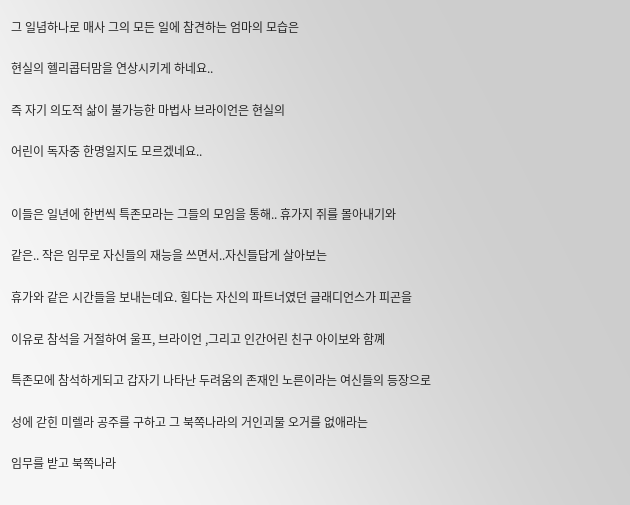그 일념하나로 매사 그의 모든 일에 참견하는 엄마의 모습은

현실의 헬리콥터맘을 연상시키게 하네요..

즉 자기 의도적 삶이 불가능한 마법사 브라이언은 현실의

어린이 독자중 한명일지도 모르겠네요..


이들은 일년에 한번씩 특존모라는 그들의 모임을 통해.. 휴가지 쥐를 몰아내기와

같은.. 작은 임무로 자신들의 재능을 쓰면서..자신들답게 살아보는

휴가와 같은 시간들을 보내는데요. 힐다는 자신의 파트너였던 글래디언스가 피곤을

이유로 참석을 거절하여 울프, 브라이언 ,그리고 인간어린 친구 아이보와 함꼐

특존모에 참석하게되고 갑자기 나타난 두려움의 존재인 노른이라는 여신들의 등장으로

성에 갇힌 미렐라 공주를 구하고 그 북쪽나라의 거인괴물 오거를 없애라는

임무를 받고 북쪽나라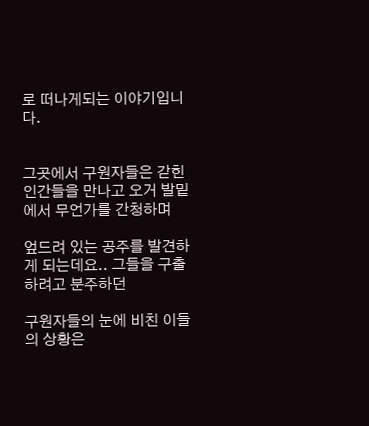로 떠나게되는 이야기입니다.


그곳에서 구원자들은 갇힌인간들을 만나고 오거 발밑에서 무언가를 간청하며

엎드려 있는 공주를 발견하게 되는데요.. 그들을 구출하려고 분주하던

구원자들의 눈에 비친 이들의 상황은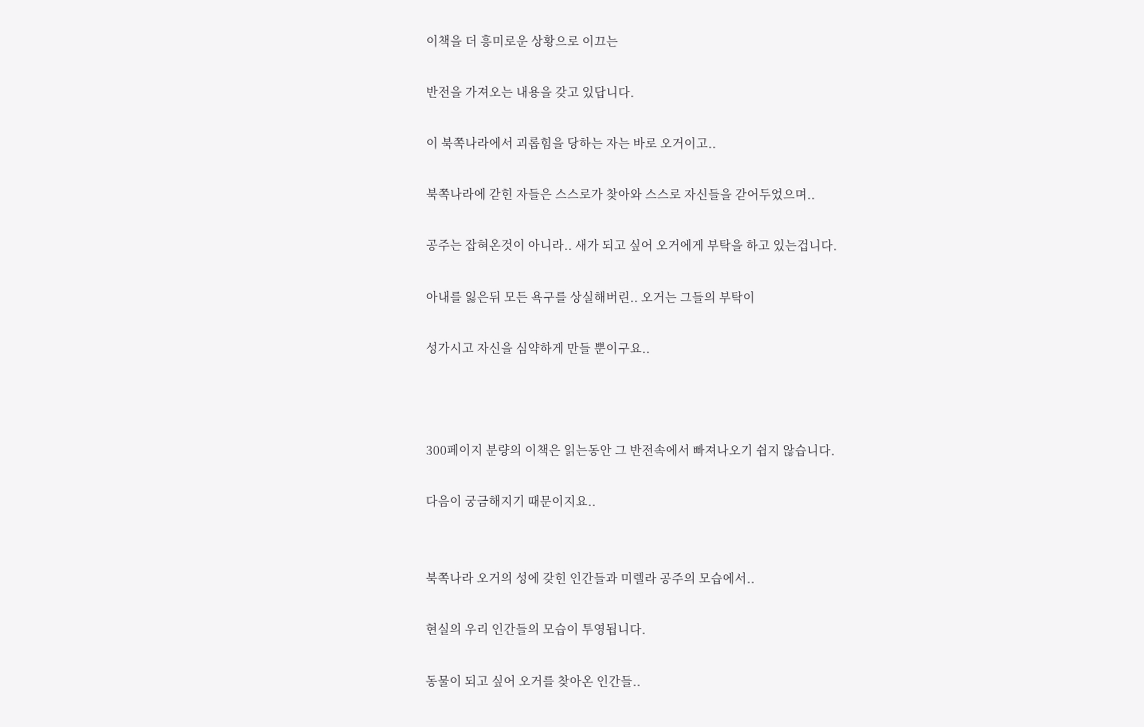이책을 더 흥미로운 상황으로 이끄는

반전을 가져오는 내용을 갖고 있답니다.

이 북쪽나라에서 괴롭힘을 당하는 자는 바로 오거이고..

북쪽나라에 갇힌 자들은 스스로가 찾아와 스스로 자신들을 갇어두었으며..

공주는 잡혀온것이 아니라.. 새가 되고 싶어 오거에게 부탁을 하고 있는겁니다.

아내를 잃은뒤 모든 욕구를 상실해버린.. 오거는 그들의 부탁이

성가시고 자신을 심약하게 만들 뿐이구요..



300페이지 분량의 이책은 읽는동안 그 반전속에서 빠져나오기 쉽지 않습니다.

다음이 궁금해지기 때문이지요..


북쪽나라 오거의 성에 갖힌 인간들과 미렐라 공주의 모습에서..

현실의 우리 인간들의 모습이 투영됩니다.

동물이 되고 싶어 오거를 찾아온 인간들..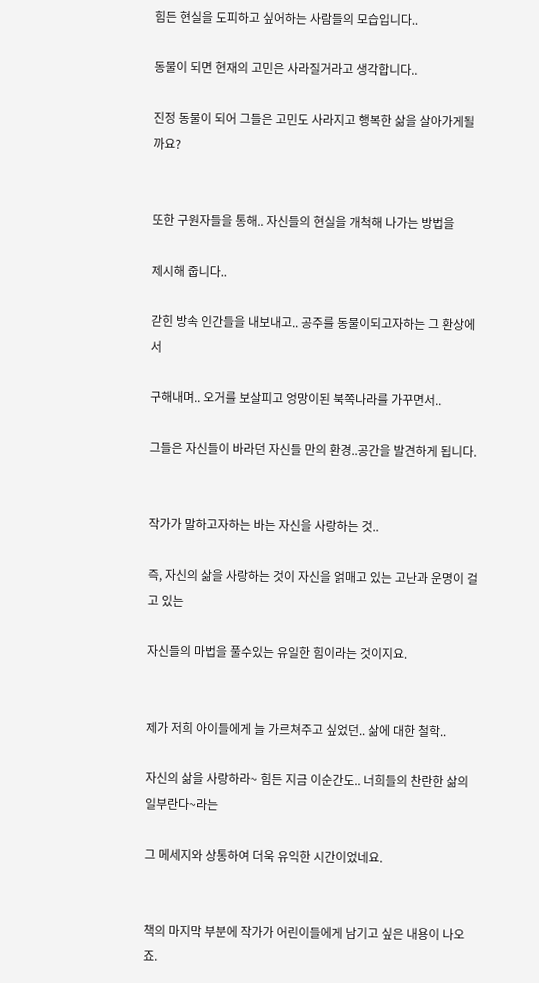힘든 현실을 도피하고 싶어하는 사람들의 모습입니다..

동물이 되면 현재의 고민은 사라질거라고 생각합니다..

진정 동물이 되어 그들은 고민도 사라지고 행복한 삶을 살아가게될까요?


또한 구원자들을 통해.. 자신들의 현실을 개척해 나가는 방법을

제시해 줍니다..

갇힌 방속 인간들을 내보내고.. 공주를 동물이되고자하는 그 환상에서

구해내며.. 오거를 보살피고 엉망이된 북쪽나라를 가꾸면서..

그들은 자신들이 바라던 자신들 만의 환경..공간을 발견하게 됩니다.


작가가 말하고자하는 바는 자신을 사랑하는 것..

즉, 자신의 삶을 사랑하는 것이 자신을 얽매고 있는 고난과 운명이 걸고 있는

자신들의 마법을 풀수있는 유일한 힘이라는 것이지요.


제가 저희 아이들에게 늘 가르쳐주고 싶었던.. 삶에 대한 철학..

자신의 삶을 사랑하라~ 힘든 지금 이순간도.. 너희들의 찬란한 삶의 일부란다~라는

그 메세지와 상통하여 더욱 유익한 시간이었네요.


책의 마지막 부분에 작가가 어린이들에게 남기고 싶은 내용이 나오죠.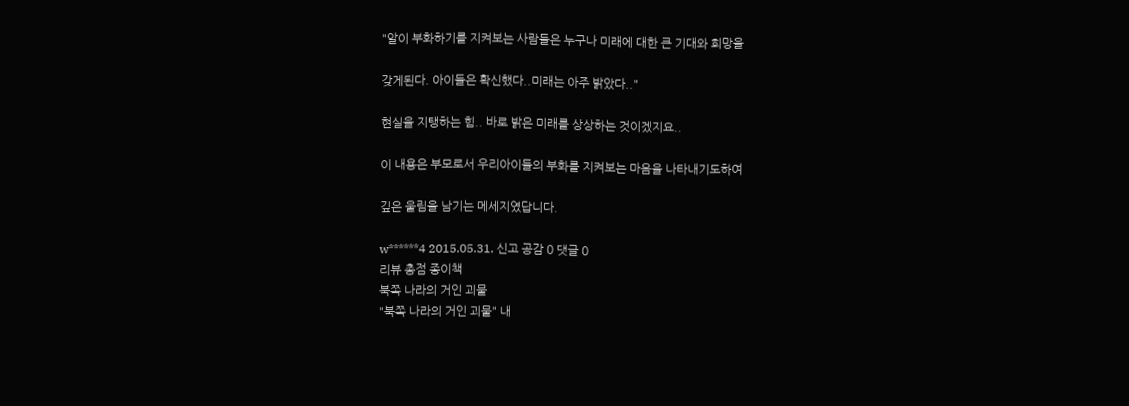"알이 부화하기를 지켜보는 사람들은 누구나 미래에 대한 큰 기대와 희망을

갖게된다. 아이들은 확신했다..미래는 아주 밝았다.."

현실을 지탱하는 힘.. 바로 밝은 미래를 상상하는 것이겠지요..

이 내용은 부모로서 우리아이들의 부화를 지켜보는 마음을 나타내기도하여

깊은 울림을 남기는 메세지였답니다.

w******4 2015.05.31. 신고 공감 0 댓글 0
리뷰 총점 종이책
북쪽 나라의 거인 괴물
"북쪽 나라의 거인 괴물" 내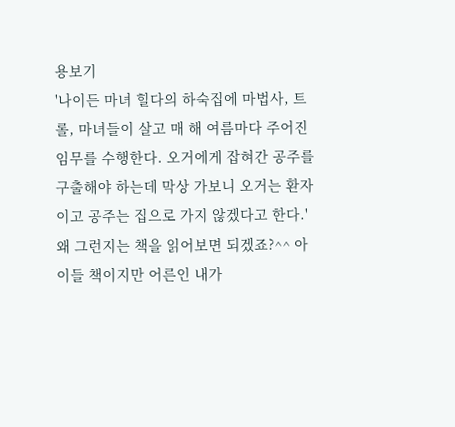용보기
'나이든 마녀 힐다의 하숙집에 마법사, 트롤, 마녀들이 살고 매 해 여름마다 주어진 임무를 수행한다. 오거에게 잡혀간 공주를 구출해야 하는데 막상 가보니 오거는 환자이고 공주는 집으로 가지 않겠다고 한다.' 왜 그런지는 책을 읽어보면 되겠죠?^^ 아이들 책이지만 어른인 내가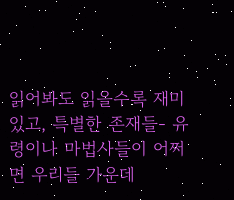읽어봐도 읽을수록 재미있고, 특별한 존재들- 유령이나 마법사들이 어쩌면 우리들 가운데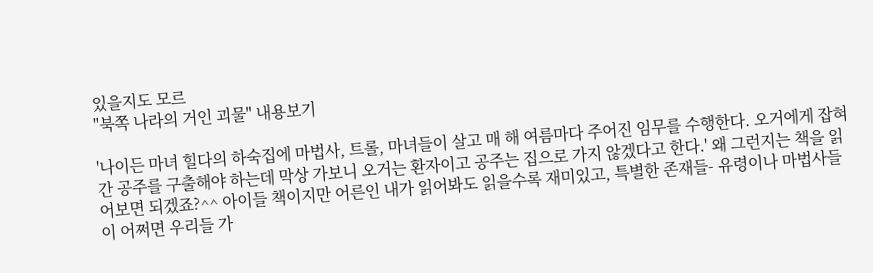있을지도 모르
"북쪽 나라의 거인 괴물" 내용보기

'나이든 마녀 힐다의 하숙집에 마법사, 트롤, 마녀들이 살고 매 해 여름마다 주어진 임무를 수행한다. 오거에게 잡혀간 공주를 구출해야 하는데 막상 가보니 오거는 환자이고 공주는 집으로 가지 않겠다고 한다.' 왜 그런지는 책을 읽어보면 되겠죠?^^ 아이들 책이지만 어른인 내가 읽어봐도 읽을수록 재미있고, 특별한 존재들- 유령이나 마법사들이 어쩌면 우리들 가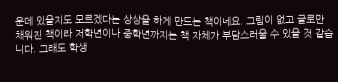운데 있을지도 모르겠다는 상상을 하게 만드는 책이네요. 그림이 없고 글로만 채워진 책이라 저학년이나 중학년까지는 책 자체가 부담스러울 수 있을 것 같습니다. 그래도 학생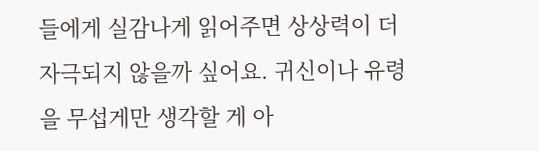들에게 실감나게 읽어주면 상상력이 더 자극되지 않을까 싶어요. 귀신이나 유령을 무섭게만 생각할 게 아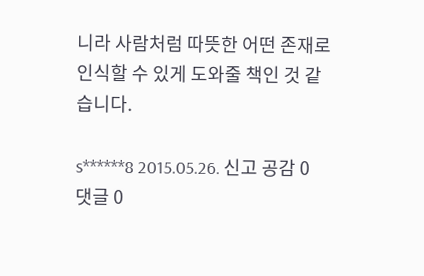니라 사람처럼 따뜻한 어떤 존재로 인식할 수 있게 도와줄 책인 것 같습니다.

s******8 2015.05.26. 신고 공감 0 댓글 0